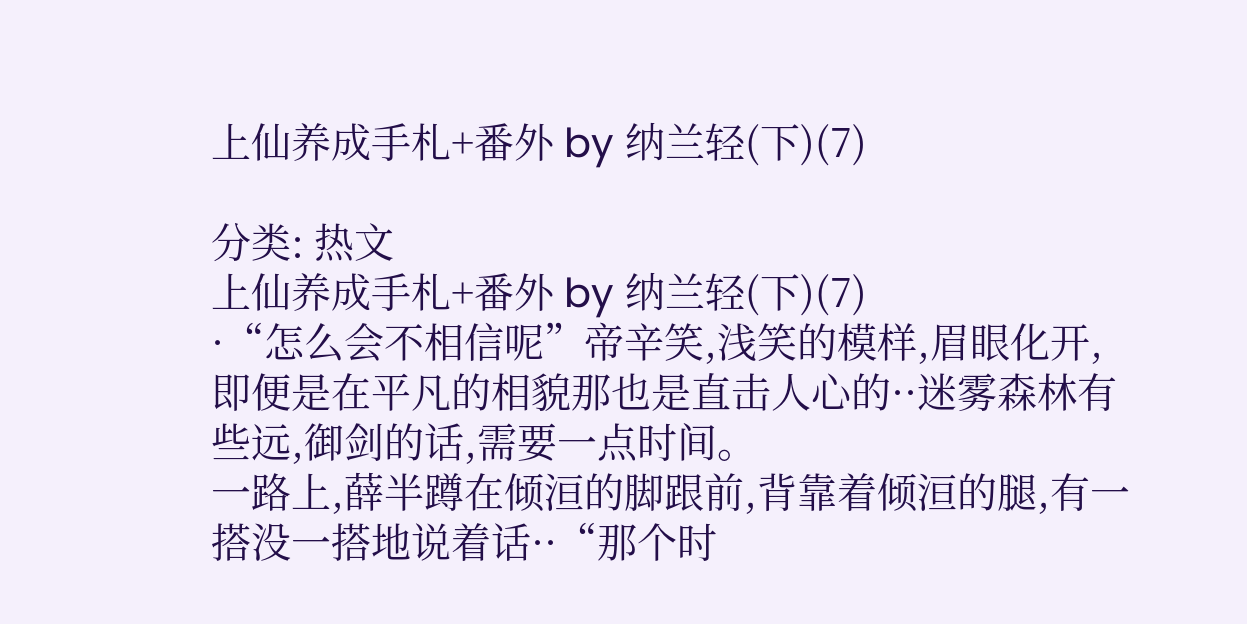上仙养成手札+番外 by 纳兰轻(下)(7)

分类: 热文
上仙养成手札+番外 by 纳兰轻(下)(7)
·“怎么会不相信呢”帝辛笑,浅笑的模样,眉眼化开,即便是在平凡的相貌那也是直击人心的··迷雾森林有些远,御剑的话,需要一点时间。
一路上,薛半蹲在倾洹的脚跟前,背靠着倾洹的腿,有一搭没一搭地说着话··“那个时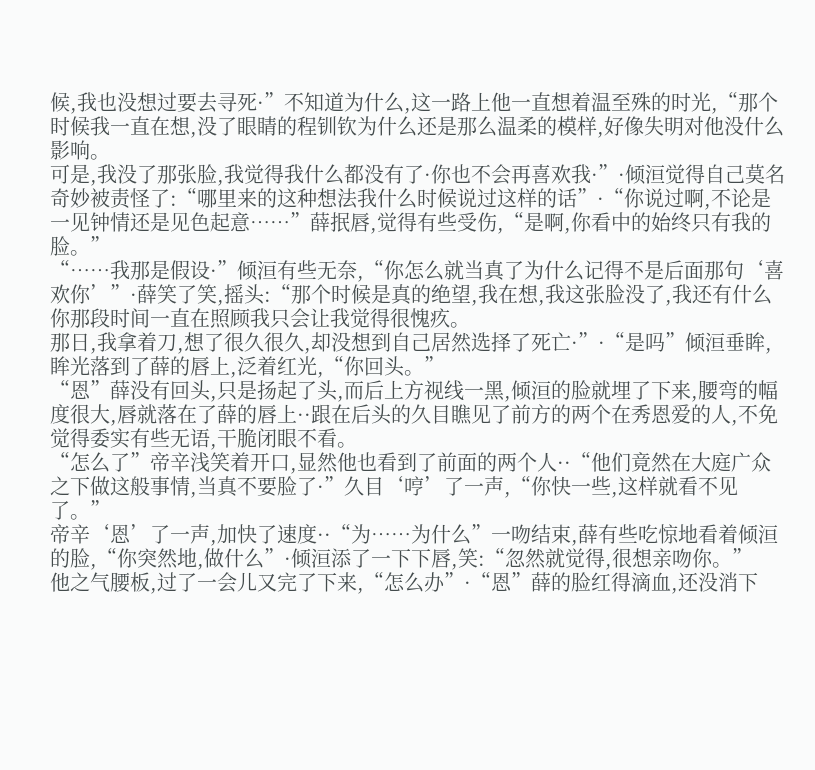候,我也没想过要去寻死·”不知道为什么,这一路上他一直想着温至殊的时光,“那个时候我一直在想,没了眼睛的程钏钦为什么还是那么温柔的模样,好像失明对他没什么影响。
可是,我没了那张脸,我觉得我什么都没有了·你也不会再喜欢我·”·倾洹觉得自己莫名奇妙被责怪了:“哪里来的这种想法我什么时候说过这样的话”·“你说过啊,不论是一见钟情还是见色起意……”薛抿唇,觉得有些受伤,“是啊,你看中的始终只有我的脸。”
“……我那是假设·”倾洹有些无奈,“你怎么就当真了为什么记得不是后面那句‘喜欢你’”·薛笑了笑,摇头:“那个时候是真的绝望,我在想,我这张脸没了,我还有什么你那段时间一直在照顾我只会让我觉得很愧疚。
那日,我拿着刀,想了很久很久,却没想到自己居然选择了死亡·”·“是吗”倾洹垂眸,眸光落到了薛的唇上,泛着红光,“你回头。”
“恩”薛没有回头,只是扬起了头,而后上方视线一黑,倾洹的脸就埋了下来,腰弯的幅度很大,唇就落在了薛的唇上··跟在后头的久目瞧见了前方的两个在秀恩爱的人,不免觉得委实有些无语,干脆闭眼不看。
“怎么了”帝辛浅笑着开口,显然他也看到了前面的两个人··“他们竟然在大庭广众之下做这般事情,当真不要脸了·”久目‘哼’了一声,“你快一些,这样就看不见了。”
帝辛‘恩’了一声,加快了速度··“为……为什么”一吻结束,薛有些吃惊地看着倾洹的脸,“你突然地,做什么”·倾洹添了一下下唇,笑:“忽然就觉得,很想亲吻你。”
他之气腰板,过了一会儿又完了下来,“怎么办”·“恩”薛的脸红得滴血,还没消下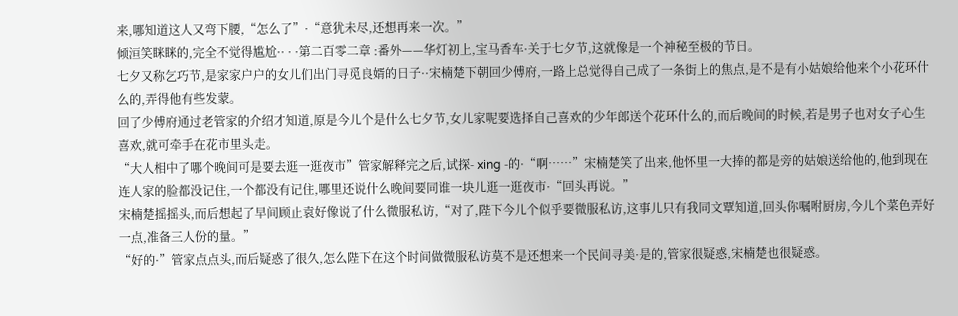来,哪知道这人又弯下腰,“怎么了”·“意犹未尽,还想再来一次。”
倾洹笑眯眯的,完全不觉得尴尬·· · ·第二百零二章 :番外——华灯初上,宝马香车·关于七夕节,这就像是一个神秘至极的节日。
七夕又称乞巧节,是家家户户的女儿们出门寻觅良婿的日子··宋楠楚下朝回少傅府,一路上总觉得自己成了一条街上的焦点,是不是有小姑娘给他来个小花环什么的,弄得他有些发蒙。
回了少傅府通过老管家的介绍才知道,原是今儿个是什么七夕节,女儿家呢要选择自己喜欢的少年郎送个花环什么的,而后晚间的时候,若是男子也对女子心生喜欢,就可牵手在花市里头走。
“大人相中了哪个晚间可是要去逛一逛夜市”管家解释完之后,试探- xing -的·“啊……”宋楠楚笑了出来,他怀里一大捧的都是旁的姑娘送给他的,他到现在连人家的脸都没记住,一个都没有记住,哪里还说什么晚间要同谁一块儿逛一逛夜市·“回头再说。”
宋楠楚摇摇头,而后想起了早间顾止袁好像说了什么微服私访,“对了,陛下今儿个似乎要微服私访,这事儿只有我同文覃知道,回头你嘱咐厨房,今儿个菜色弄好一点,准备三人份的量。”
“好的·”管家点点头,而后疑惑了很久,怎么陛下在这个时间做微服私访莫不是还想来一个民间寻美·是的,管家很疑惑,宋楠楚也很疑惑。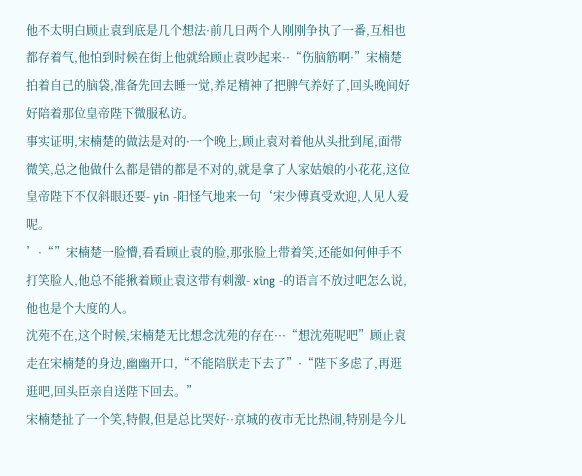他不太明白顾止袁到底是几个想法·前几日两个人刚刚争执了一番,互相也都存着气,他怕到时候在街上他就给顾止袁吵起来··“伤脑筋啊·”宋楠楚拍着自己的脑袋,准备先回去睡一觉,养足精神了把脾气养好了,回头晚间好好陪着那位皇帝陛下微服私访。
事实证明,宋楠楚的做法是对的·一个晚上,顾止袁对着他从头批到尾,面带微笑,总之他做什么都是错的都是不对的,就是拿了人家姑娘的小花花,这位皇帝陛下不仅斜眼还要- yin -阳怪气地来一句‘宋少傅真受欢迎,人见人爱呢。
’·“”宋楠楚一脸懵,看看顾止袁的脸,那张脸上带着笑,还能如何伸手不打笑脸人,他总不能揪着顾止袁这带有刺激- xing -的语言不放过吧怎么说,他也是个大度的人。
沈苑不在,这个时候,宋楠楚无比想念沈苑的存在···“想沈苑呢吧”顾止袁走在宋楠楚的身边,幽幽开口,“不能陪朕走下去了”·“陛下多虑了,再逛逛吧,回头臣亲自送陛下回去。”
宋楠楚扯了一个笑,特假,但是总比哭好··京城的夜市无比热闹,特别是今儿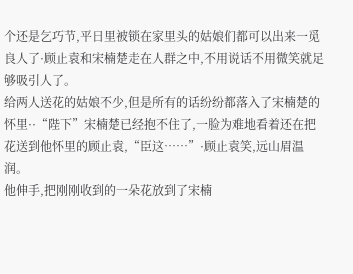个还是乞巧节,平日里被锁在家里头的姑娘们都可以出来一觅良人了·顾止袁和宋楠楚走在人群之中,不用说话不用微笑就足够吸引人了。
给两人送花的姑娘不少,但是所有的话纷纷都落入了宋楠楚的怀里··“陛下”宋楠楚已经抱不住了,一脸为难地看着还在把花送到他怀里的顾止袁,“臣这……”·顾止袁笑,远山眉温润。
他伸手,把刚刚收到的一朵花放到了宋楠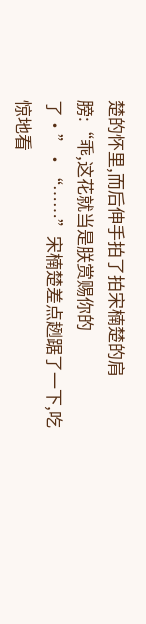楚的怀里,而后伸手拍了拍宋楠楚的肩膀:“乖,这花就当是朕赏赐你的了·”·“……”宋楠楚差点趔踞了一下,吃惊地看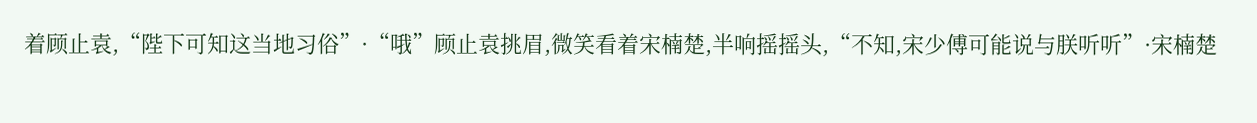着顾止袁,“陛下可知这当地习俗”·“哦”顾止袁挑眉,微笑看着宋楠楚,半响摇摇头,“不知,宋少傅可能说与朕听听”·宋楠楚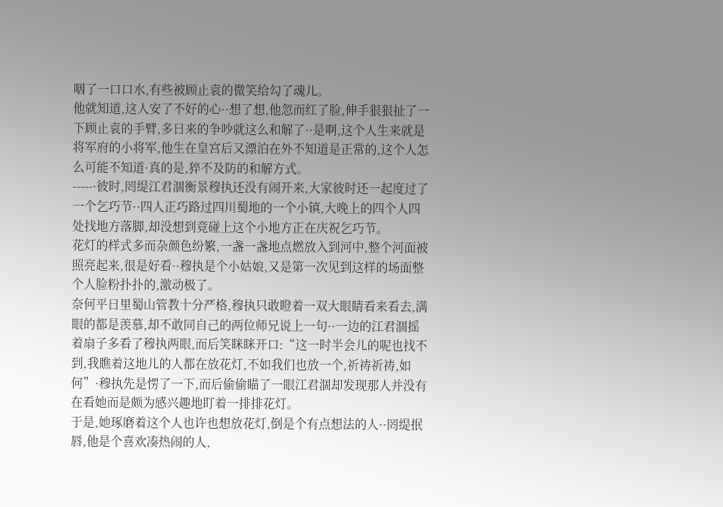咽了一口口水,有些被顾止袁的微笑给勾了魂儿。
他就知道,这人安了不好的心··想了想,他忽而红了脸,伸手狠狠扯了一下顾止袁的手臂,多日来的争吵就这么和解了··是啊,这个人生来就是将军府的小将军,他生在皇宫后又漂泊在外不知道是正常的,这个人怎么可能不知道·真的是,猝不及防的和解方式。
-----·彼时,罔缇江君涸衡景穆执还没有闹开来,大家彼时还一起度过了一个乞巧节··四人正巧路过四川蜀地的一个小镇,大晚上的四个人四处找地方落脚,却没想到竟碰上这个小地方正在庆祝乞巧节。
花灯的样式多而杂颜色纷繁,一盏一盏地点燃放入到河中,整个河面被照亮起来,很是好看··穆执是个小姑娘,又是第一次见到这样的场面整个人脸粉扑扑的,激动极了。
奈何平日里蜀山管教十分严格,穆执只敢瞪着一双大眼睛看来看去,满眼的都是羡慕,却不敢同自己的两位师兄说上一句··一边的江君涸摇着扇子多看了穆执两眼,而后笑眯眯开口:“这一时半会儿的呢也找不到,我瞧着这地儿的人都在放花灯,不如我们也放一个,祈祷祈祷,如何”·穆执先是愣了一下,而后偷偷瞄了一眼江君涸却发现那人并没有在看她而是颇为感兴趣地盯着一排排花灯。
于是,她琢磨着这个人也许也想放花灯,倒是个有点想法的人··罔缇抿唇,他是个喜欢凑热闹的人,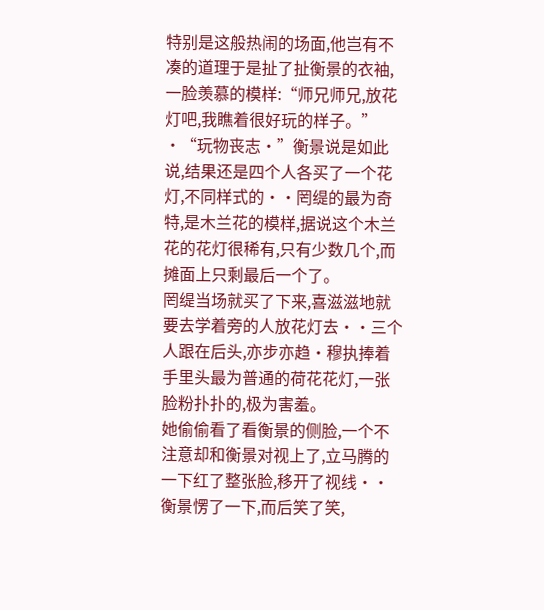特别是这般热闹的场面,他岂有不凑的道理于是扯了扯衡景的衣袖,一脸羡慕的模样:“师兄师兄,放花灯吧,我瞧着很好玩的样子。”
·“玩物丧志·”衡景说是如此说,结果还是四个人各买了一个花灯,不同样式的··罔缇的最为奇特,是木兰花的模样,据说这个木兰花的花灯很稀有,只有少数几个,而摊面上只剩最后一个了。
罔缇当场就买了下来,喜滋滋地就要去学着旁的人放花灯去··三个人跟在后头,亦步亦趋·穆执捧着手里头最为普通的荷花花灯,一张脸粉扑扑的,极为害羞。
她偷偷看了看衡景的侧脸,一个不注意却和衡景对视上了,立马腾的一下红了整张脸,移开了视线··衡景愣了一下,而后笑了笑,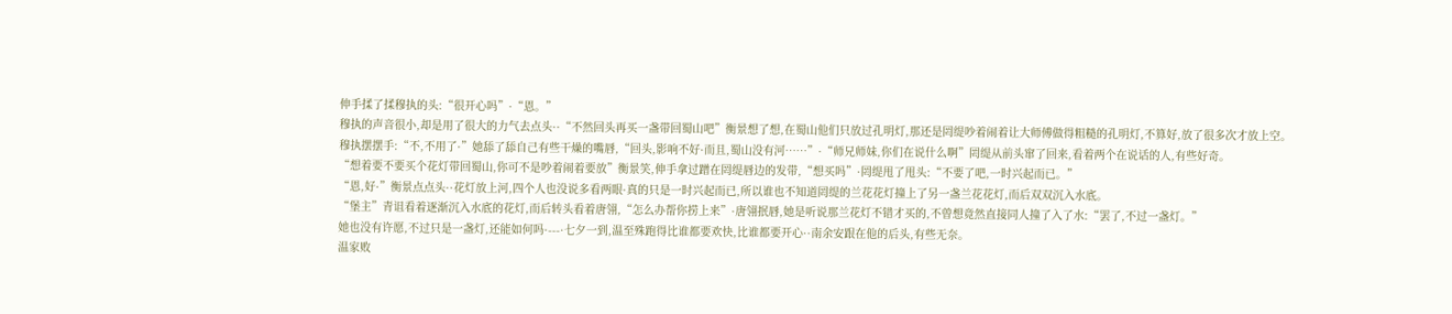伸手揉了揉穆执的头:“很开心吗”·“恩。”
穆执的声音很小,却是用了很大的力气去点头··“不然回头再买一盏带回蜀山吧”衡景想了想,在蜀山他们只放过孔明灯,那还是罔缇吵着闹着让大师傅做得粗糙的孔明灯,不算好,放了很多次才放上空。
穆执摆摆手:“不,不用了·”她舔了舔自己有些干燥的嘴唇,“回头,影响不好·而且,蜀山没有河……”·“师兄师妹,你们在说什么啊”罔缇从前头窜了回来,看着两个在说话的人,有些好奇。
“想着要不要买个花灯带回蜀山,你可不是吵着闹着要放”衡景笑,伸手拿过蹭在罔缇唇边的发带,“想买吗”·罔缇甩了甩头:“不要了吧,一时兴起而已。”
“恩,好·”衡景点点头··花灯放上河,四个人也没说多看两眼·真的只是一时兴起而已,所以谁也不知道罔缇的兰花花灯撞上了另一盏兰花花灯,而后双双沉入水底。
“堡主”青诅看着逐渐沉入水底的花灯,而后转头看着唐翎,“怎么办帮你捞上来”·唐翎抿唇,她是听说那兰花灯不错才买的,不曾想竟然直接同人撞了入了水:“罢了,不过一盏灯。”
她也没有许愿,不过只是一盏灯,还能如何吗·---·七夕一到,温至殊跑得比谁都要欢快,比谁都要开心··南余安跟在他的后头,有些无奈。
温家败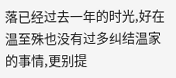落已经过去一年的时光,好在温至殊也没有过多纠结温家的事情,更别提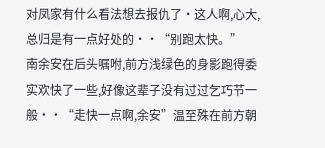对凤家有什么看法想去报仇了·这人啊,心大,总归是有一点好处的··“别跑太快。”
南余安在后头嘱咐,前方浅绿色的身影跑得委实欢快了一些,好像这辈子没有过过乞巧节一般··“走快一点啊,余安”温至殊在前方朝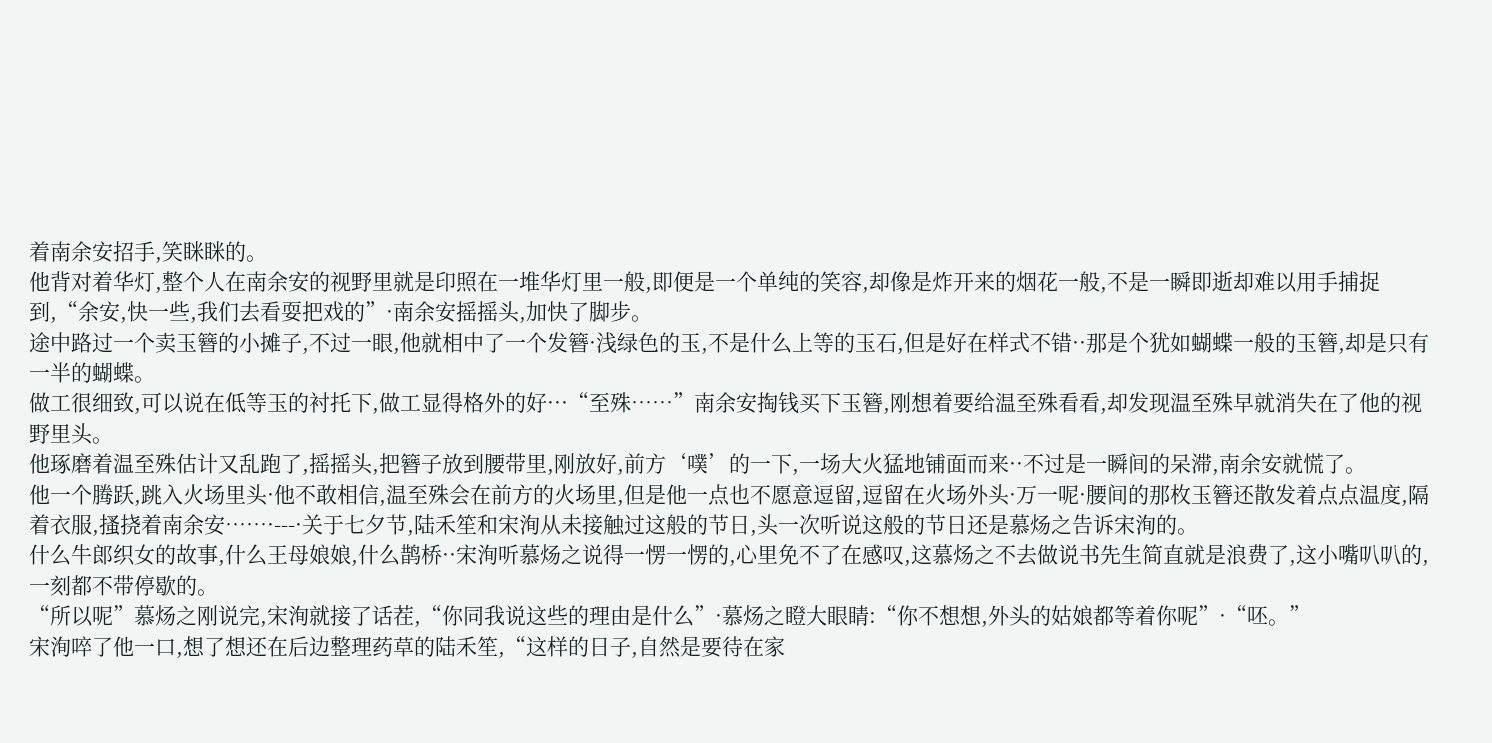着南余安招手,笑眯眯的。
他背对着华灯,整个人在南余安的视野里就是印照在一堆华灯里一般,即便是一个单纯的笑容,却像是炸开来的烟花一般,不是一瞬即逝却难以用手捕捉到,“余安,快一些,我们去看耍把戏的”·南余安摇摇头,加快了脚步。
途中路过一个卖玉簪的小摊子,不过一眼,他就相中了一个发簪·浅绿色的玉,不是什么上等的玉石,但是好在样式不错··那是个犹如蝴蝶一般的玉簪,却是只有一半的蝴蝶。
做工很细致,可以说在低等玉的衬托下,做工显得格外的好···“至殊……”南余安掏钱买下玉簪,刚想着要给温至殊看看,却发现温至殊早就消失在了他的视野里头。
他琢磨着温至殊估计又乱跑了,摇摇头,把簪子放到腰带里,刚放好,前方‘噗’的一下,一场大火猛地铺面而来··不过是一瞬间的呆滞,南余安就慌了。
他一个腾跃,跳入火场里头·他不敢相信,温至殊会在前方的火场里,但是他一点也不愿意逗留,逗留在火场外头·万一呢·腰间的那枚玉簪还散发着点点温度,隔着衣服,搔挠着南余安……·---·关于七夕节,陆禾笙和宋洵从未接触过这般的节日,头一次听说这般的节日还是慕炀之告诉宋洵的。
什么牛郎织女的故事,什么王母娘娘,什么鹊桥··宋洵听慕炀之说得一愣一愣的,心里免不了在感叹,这慕炀之不去做说书先生简直就是浪费了,这小嘴叭叭的,一刻都不带停歇的。
“所以呢”慕炀之刚说完,宋洵就接了话茬,“你同我说这些的理由是什么”·慕炀之瞪大眼睛:“你不想想,外头的姑娘都等着你呢”·“呸。”
宋洵啐了他一口,想了想还在后边整理药草的陆禾笙,“这样的日子,自然是要待在家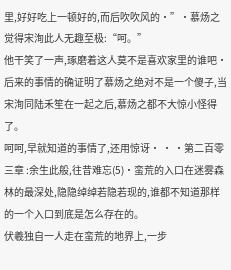里,好好吃上一顿好的,而后吹吹风的·”·慕炀之觉得宋洵此人无趣至极:“呵。”
他干笑了一声,琢磨着这人莫不是喜欢家里的谁吧·后来的事情的确证明了慕炀之绝对不是一个傻子,当宋洵同陆禾笙在一起之后,慕炀之都不大惊小怪得了。
呵呵,早就知道的事情了,还用惊讶· · ·第二百零三章 :余生此般,往昔难忘(5)·蛮荒的入口在迷雾森林的最深处,隐隐绰绰若隐若现的,谁都不知道那样的一个入口到底是怎么存在的。
伏羲独自一人走在蛮荒的地界上,一步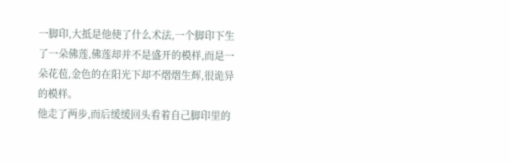一脚印,大抵是他使了什么术法,一个脚印下生了一朵佛莲,佛莲却并不是盛开的模样,而是一朵花苞,金色的在阳光下却不熠熠生辉,很诡异的模样。
他走了两步,而后缓缓回头看着自己脚印里的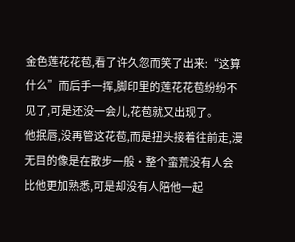金色莲花花苞,看了许久忽而笑了出来:“这算什么”而后手一挥,脚印里的莲花花苞纷纷不见了,可是还没一会儿,花苞就又出现了。
他抿唇,没再管这花苞,而是扭头接着往前走,漫无目的像是在散步一般·整个蛮荒没有人会比他更加熟悉,可是却没有人陪他一起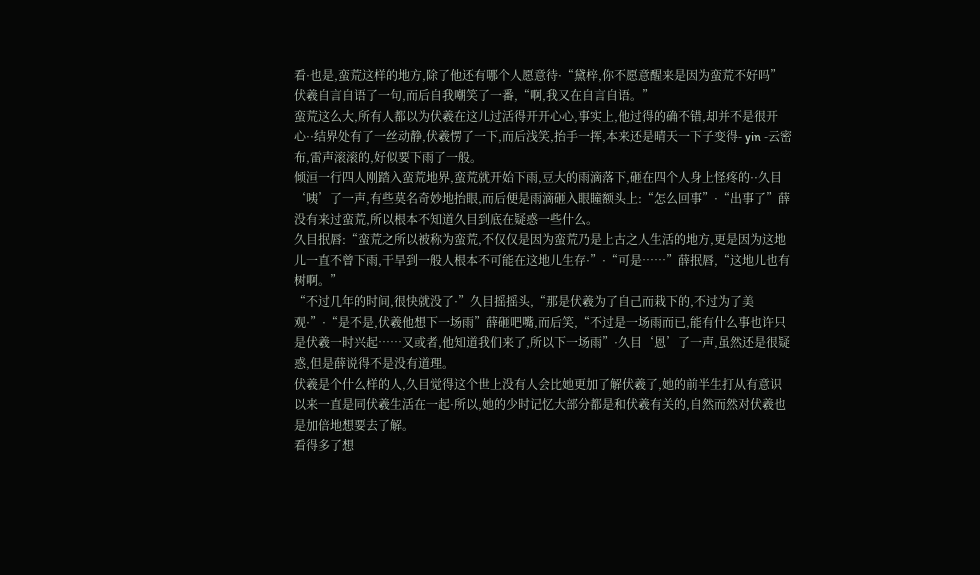看·也是,蛮荒这样的地方,除了他还有哪个人愿意待·“黛梓,你不愿意醒来是因为蛮荒不好吗”伏羲自言自语了一句,而后自我嘲笑了一番,“啊,我又在自言自语。”
蛮荒这么大,所有人都以为伏羲在这儿过活得开开心心,事实上,他过得的确不错,却并不是很开心··结界处有了一丝动静,伏羲愣了一下,而后浅笑,抬手一挥,本来还是晴天一下子变得- yin -云密布,雷声滚滚的,好似要下雨了一般。
倾洹一行四人刚踏入蛮荒地界,蛮荒就开始下雨,豆大的雨滴落下,砸在四个人身上怪疼的··久目‘咦’了一声,有些莫名奇妙地抬眼,而后便是雨滴砸入眼瞳额头上:“怎么回事”·“出事了”薛没有来过蛮荒,所以根本不知道久目到底在疑惑一些什么。
久目抿唇:“蛮荒之所以被称为蛮荒,不仅仅是因为蛮荒乃是上古之人生活的地方,更是因为这地儿一直不曾下雨,干旱到一般人根本不可能在这地儿生存·”·“可是……”薛抿唇,“这地儿也有树啊。”
“不过几年的时间,很快就没了·”久目摇摇头,“那是伏羲为了自己而栽下的,不过为了美观·”·“是不是,伏羲他想下一场雨”薛砸吧嘴,而后笑,“不过是一场雨而已,能有什么事也许只是伏羲一时兴起……又或者,他知道我们来了,所以下一场雨”·久目‘恩’了一声,虽然还是很疑惑,但是薛说得不是没有道理。
伏羲是个什么样的人,久目觉得这个世上没有人会比她更加了解伏羲了,她的前半生打从有意识以来一直是同伏羲生活在一起·所以,她的少时记忆大部分都是和伏羲有关的,自然而然对伏羲也是加倍地想要去了解。
看得多了想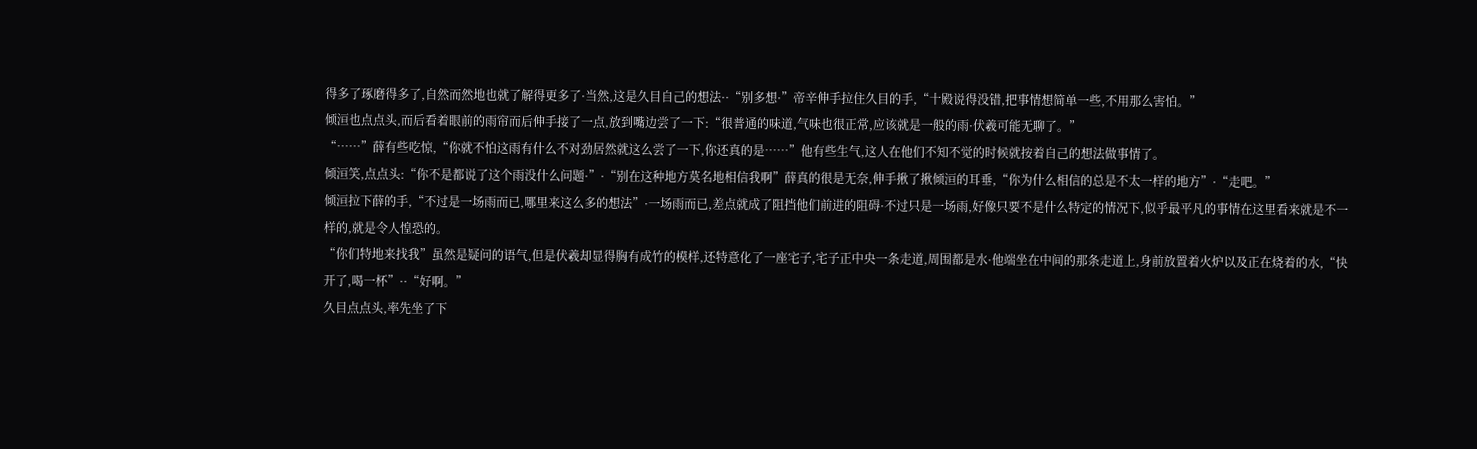得多了琢磨得多了,自然而然地也就了解得更多了·当然,这是久目自己的想法··“别多想·”帝辛伸手拉住久目的手,“十殿说得没错,把事情想简单一些,不用那么害怕。”
倾洹也点点头,而后看着眼前的雨帘而后伸手接了一点,放到嘴边尝了一下:“很普通的味道,气味也很正常,应该就是一般的雨·伏羲可能无聊了。”
“……”薛有些吃惊,“你就不怕这雨有什么不对劲居然就这么尝了一下,你还真的是……”他有些生气,这人在他们不知不觉的时候就按着自己的想法做事情了。
倾洹笑,点点头:“你不是都说了这个雨没什么问题·”·“别在这种地方莫名地相信我啊”薛真的很是无奈,伸手揪了揪倾洹的耳垂,“你为什么相信的总是不太一样的地方”·“走吧。”
倾洹拉下薛的手,“不过是一场雨而已,哪里来这么多的想法”·一场雨而已,差点就成了阻挡他们前进的阻碍·不过只是一场雨,好像只要不是什么特定的情况下,似乎最平凡的事情在这里看来就是不一样的,就是令人惶恐的。
“你们特地来找我”虽然是疑问的语气,但是伏羲却显得胸有成竹的模样,还特意化了一座宅子,宅子正中央一条走道,周围都是水·他端坐在中间的那条走道上,身前放置着火炉以及正在烧着的水,“快开了,喝一杯”··“好啊。”
久目点点头,率先坐了下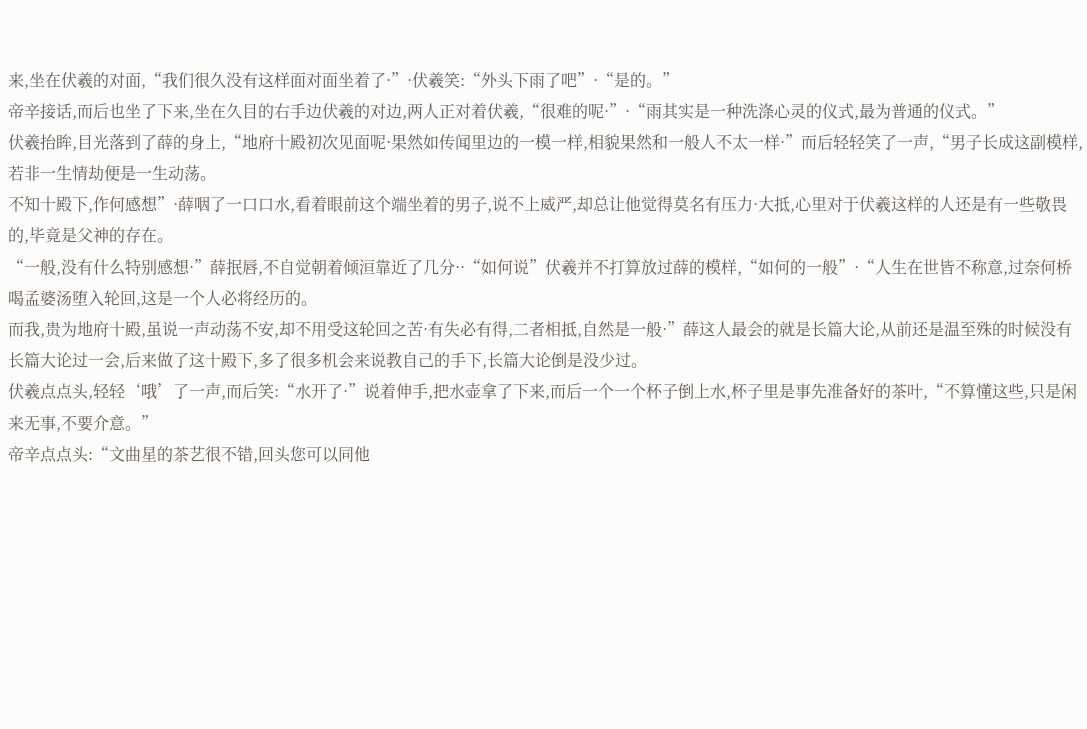来,坐在伏羲的对面,“我们很久没有这样面对面坐着了·”·伏羲笑:“外头下雨了吧”·“是的。”
帝辛接话,而后也坐了下来,坐在久目的右手边伏羲的对边,两人正对着伏羲,“很难的呢·”·“雨其实是一种洗涤心灵的仪式,最为普通的仪式。”
伏羲抬眸,目光落到了薛的身上,“地府十殿初次见面呢·果然如传闻里边的一模一样,相貌果然和一般人不太一样·”而后轻轻笑了一声,“男子长成这副模样,若非一生情劫便是一生动荡。
不知十殿下,作何感想”·薛咽了一口口水,看着眼前这个端坐着的男子,说不上威严,却总让他觉得莫名有压力·大抵,心里对于伏羲这样的人还是有一些敬畏的,毕竟是父神的存在。
“一般,没有什么特别感想·”薛抿唇,不自觉朝着倾洹靠近了几分··“如何说”伏羲并不打算放过薛的模样,“如何的一般”·“人生在世皆不称意,过奈何桥喝孟婆汤堕入轮回,这是一个人必将经历的。
而我,贵为地府十殿,虽说一声动荡不安,却不用受这轮回之苦·有失必有得,二者相抵,自然是一般·”薛这人最会的就是长篇大论,从前还是温至殊的时候没有长篇大论过一会,后来做了这十殿下,多了很多机会来说教自己的手下,长篇大论倒是没少过。
伏羲点点头,轻轻‘哦’了一声,而后笑:“水开了·”说着伸手,把水壶拿了下来,而后一个一个杯子倒上水,杯子里是事先准备好的茶叶,“不算懂这些,只是闲来无事,不要介意。”
帝辛点点头:“文曲星的茶艺很不错,回头您可以同他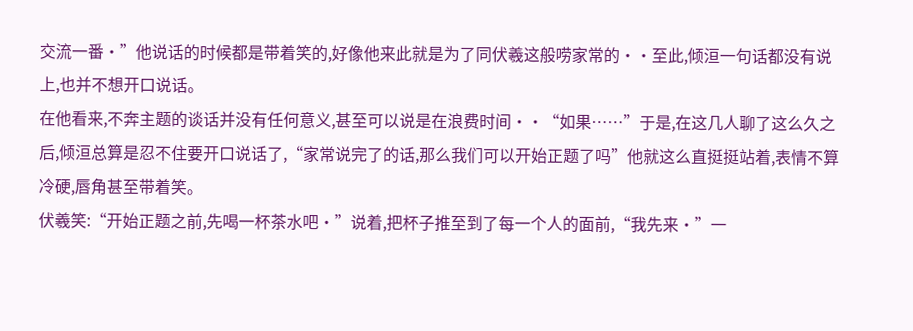交流一番·”他说话的时候都是带着笑的,好像他来此就是为了同伏羲这般唠家常的··至此,倾洹一句话都没有说上,也并不想开口说话。
在他看来,不奔主题的谈话并没有任何意义,甚至可以说是在浪费时间··“如果……”于是,在这几人聊了这么久之后,倾洹总算是忍不住要开口说话了,“家常说完了的话,那么我们可以开始正题了吗”他就这么直挺挺站着,表情不算冷硬,唇角甚至带着笑。
伏羲笑:“开始正题之前,先喝一杯茶水吧·”说着,把杯子推至到了每一个人的面前,“我先来·”一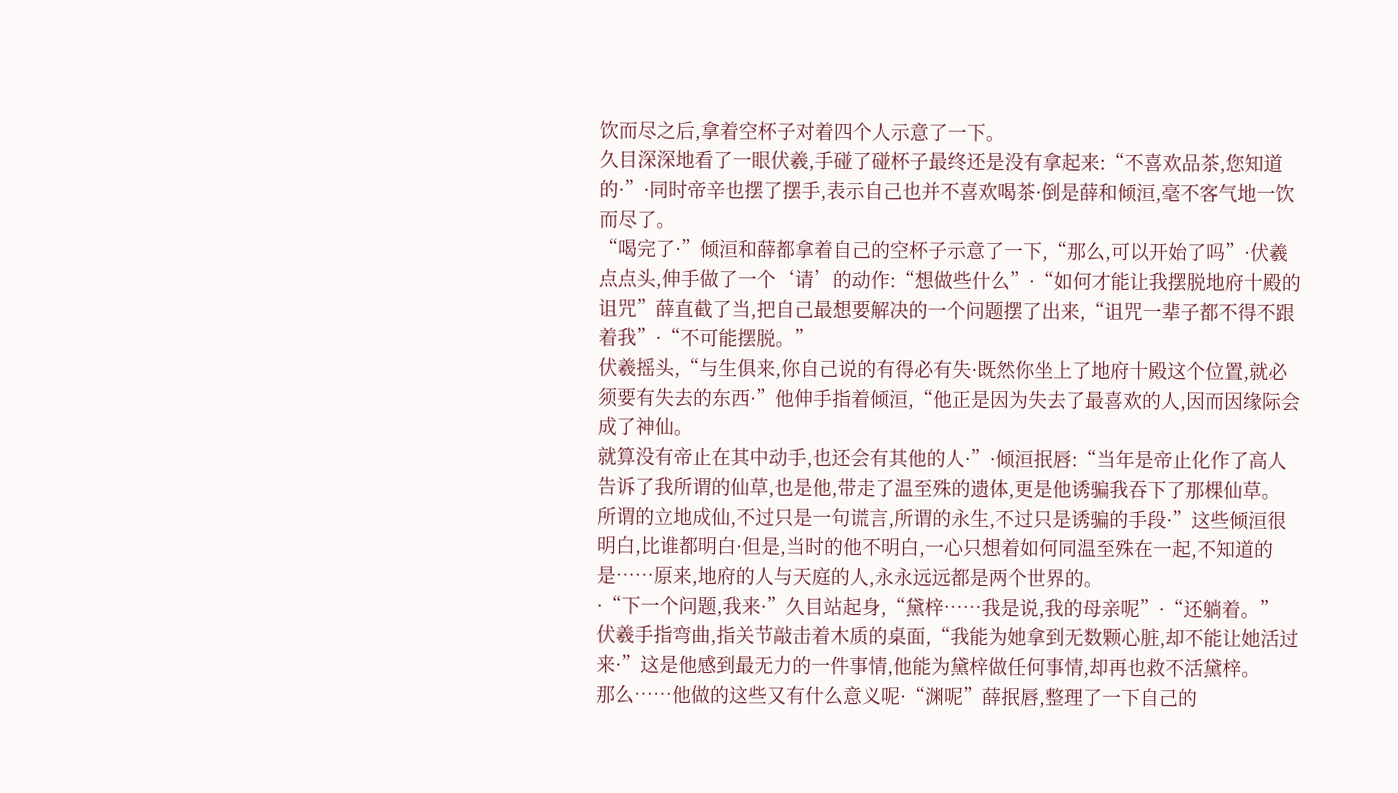饮而尽之后,拿着空杯子对着四个人示意了一下。
久目深深地看了一眼伏羲,手碰了碰杯子最终还是没有拿起来:“不喜欢品茶,您知道的·”·同时帝辛也摆了摆手,表示自己也并不喜欢喝茶·倒是薛和倾洹,毫不客气地一饮而尽了。
“喝完了·”倾洹和薛都拿着自己的空杯子示意了一下,“那么,可以开始了吗”·伏羲点点头,伸手做了一个‘请’的动作:“想做些什么”·“如何才能让我摆脱地府十殿的诅咒”薛直截了当,把自己最想要解决的一个问题摆了出来,“诅咒一辈子都不得不跟着我”·“不可能摆脱。”
伏羲摇头,“与生俱来,你自己说的有得必有失·既然你坐上了地府十殿这个位置,就必须要有失去的东西·”他伸手指着倾洹,“他正是因为失去了最喜欢的人,因而因缘际会成了神仙。
就算没有帝止在其中动手,也还会有其他的人·”·倾洹抿唇:“当年是帝止化作了高人告诉了我所谓的仙草,也是他,带走了温至殊的遗体,更是他诱骗我吞下了那棵仙草。
所谓的立地成仙,不过只是一句谎言,所谓的永生,不过只是诱骗的手段·”这些倾洹很明白,比谁都明白·但是,当时的他不明白,一心只想着如何同温至殊在一起,不知道的是……原来,地府的人与天庭的人,永永远远都是两个世界的。
·“下一个问题,我来·”久目站起身,“黛梓……我是说,我的母亲呢”·“还躺着。”
伏羲手指弯曲,指关节敲击着木质的桌面,“我能为她拿到无数颗心脏,却不能让她活过来·”这是他感到最无力的一件事情,他能为黛梓做任何事情,却再也救不活黛梓。
那么……他做的这些又有什么意义呢·“渊呢”薛抿唇,整理了一下自己的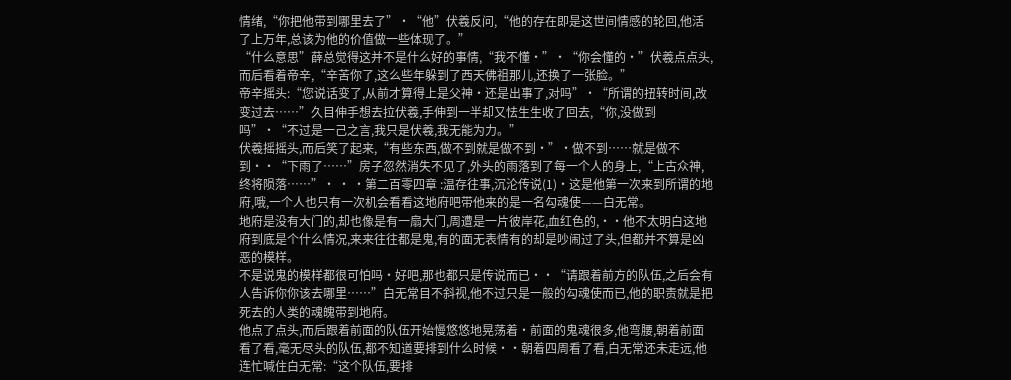情绪,“你把他带到哪里去了”·“他”伏羲反问,“他的存在即是这世间情感的轮回,他活了上万年,总该为他的价值做一些体现了。”
“什么意思”薛总觉得这并不是什么好的事情,“我不懂·”·“你会懂的·”伏羲点点头,而后看着帝辛,“辛苦你了,这么些年躲到了西天佛祖那儿,还换了一张脸。”
帝辛摇头:“您说话变了,从前才算得上是父神·还是出事了,对吗”·“所谓的扭转时间,改变过去……”久目伸手想去拉伏羲,手伸到一半却又怯生生收了回去,“你,没做到吗”·“不过是一己之言,我只是伏羲,我无能为力。”
伏羲摇摇头,而后笑了起来,“有些东西,做不到就是做不到·”·做不到……就是做不到··“下雨了……”房子忽然消失不见了,外头的雨落到了每一个人的身上,“上古众神,终将陨落……”· · ·第二百零四章 :温存往事,沉沦传说(1)·这是他第一次来到所谓的地府,哦,一个人也只有一次机会看看这地府吧带他来的是一名勾魂使——白无常。
地府是没有大门的,却也像是有一扇大门,周遭是一片彼岸花,血红色的,··他不太明白这地府到底是个什么情况,来来往往都是鬼,有的面无表情有的却是吵闹过了头,但都并不算是凶恶的模样。
不是说鬼的模样都很可怕吗·好吧,那也都只是传说而已··“请跟着前方的队伍,之后会有人告诉你你该去哪里……”白无常目不斜视,他不过只是一般的勾魂使而已,他的职责就是把死去的人类的魂魄带到地府。
他点了点头,而后跟着前面的队伍开始慢悠悠地晃荡着·前面的鬼魂很多,他弯腰,朝着前面看了看,毫无尽头的队伍,都不知道要排到什么时候··朝着四周看了看,白无常还未走远,他连忙喊住白无常:“这个队伍,要排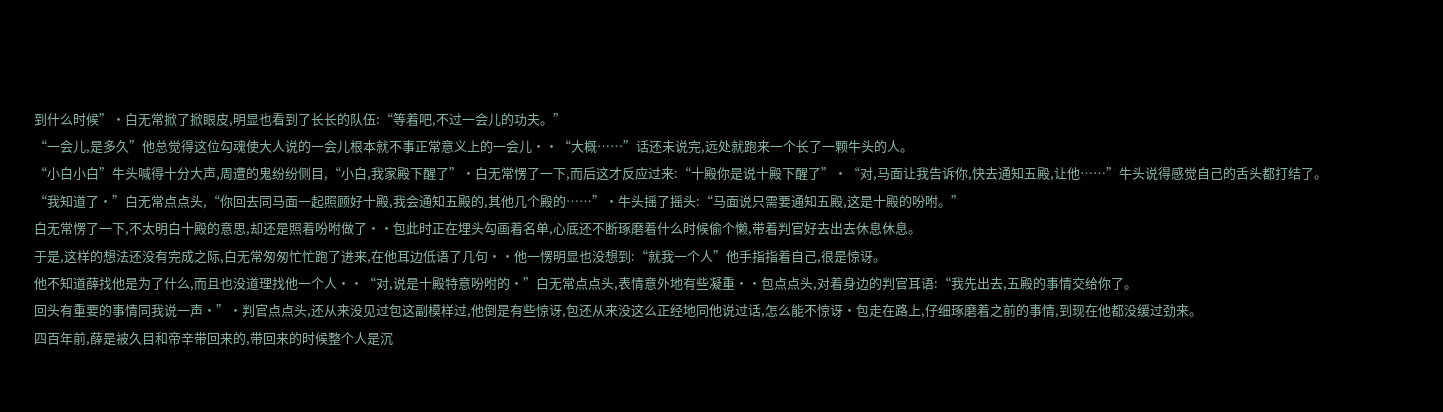到什么时候”·白无常掀了掀眼皮,明显也看到了长长的队伍:“等着吧,不过一会儿的功夫。”
“一会儿,是多久”他总觉得这位勾魂使大人说的一会儿根本就不事正常意义上的一会儿··“大概……”话还未说完,远处就跑来一个长了一颗牛头的人。
“小白小白”牛头喊得十分大声,周遭的鬼纷纷侧目,“小白,我家殿下醒了”·白无常愣了一下,而后这才反应过来:“十殿你是说十殿下醒了”·“对,马面让我告诉你,快去通知五殿,让他……”牛头说得感觉自己的舌头都打结了。
“我知道了·”白无常点点头,“你回去同马面一起照顾好十殿,我会通知五殿的,其他几个殿的……”·牛头摇了摇头:“马面说只需要通知五殿,这是十殿的吩咐。”
白无常愣了一下,不太明白十殿的意思,却还是照着吩咐做了··包此时正在埋头勾画着名单,心底还不断琢磨着什么时候偷个懒,带着判官好去出去休息休息。
于是,这样的想法还没有完成之际,白无常匆匆忙忙跑了进来,在他耳边低语了几句··他一愣明显也没想到:“就我一个人”他手指指着自己,很是惊讶。
他不知道薛找他是为了什么,而且也没道理找他一个人··“对,说是十殿特意吩咐的·”白无常点点头,表情意外地有些凝重··包点点头,对着身边的判官耳语:“我先出去,五殿的事情交给你了。
回头有重要的事情同我说一声·”·判官点点头,还从来没见过包这副模样过,他倒是有些惊讶,包还从来没这么正经地同他说过话,怎么能不惊讶·包走在路上,仔细琢磨着之前的事情,到现在他都没缓过劲来。
四百年前,薛是被久目和帝辛带回来的,带回来的时候整个人是沉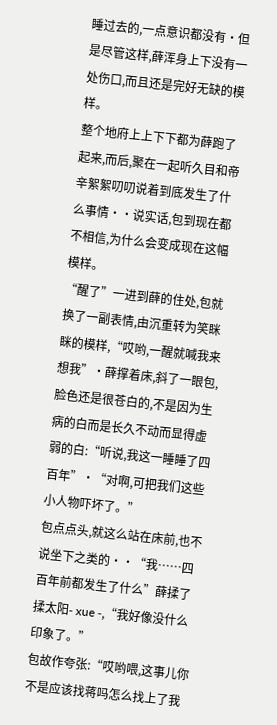睡过去的,一点意识都没有·但是尽管这样,薛浑身上下没有一处伤口,而且还是完好无缺的模样。
整个地府上上下下都为薛跑了起来,而后,聚在一起听久目和帝辛絮絮叨叨说着到底发生了什么事情··说实话,包到现在都不相信,为什么会变成现在这幅模样。
“醒了”一进到薛的住处,包就换了一副表情,由沉重转为笑眯眯的模样,“哎哟,一醒就喊我来想我”·薛撑着床,斜了一眼包,脸色还是很苍白的,不是因为生病的白而是长久不动而显得虚弱的白:“听说,我这一睡睡了四百年”·“对啊,可把我们这些小人物吓坏了。”
包点点头,就这么站在床前,也不说坐下之类的··“我……四百年前都发生了什么”薛揉了揉太阳- xue -,“我好像没什么印象了。”
包故作夸张:“哎哟喂,这事儿你不是应该找蒋吗怎么找上了我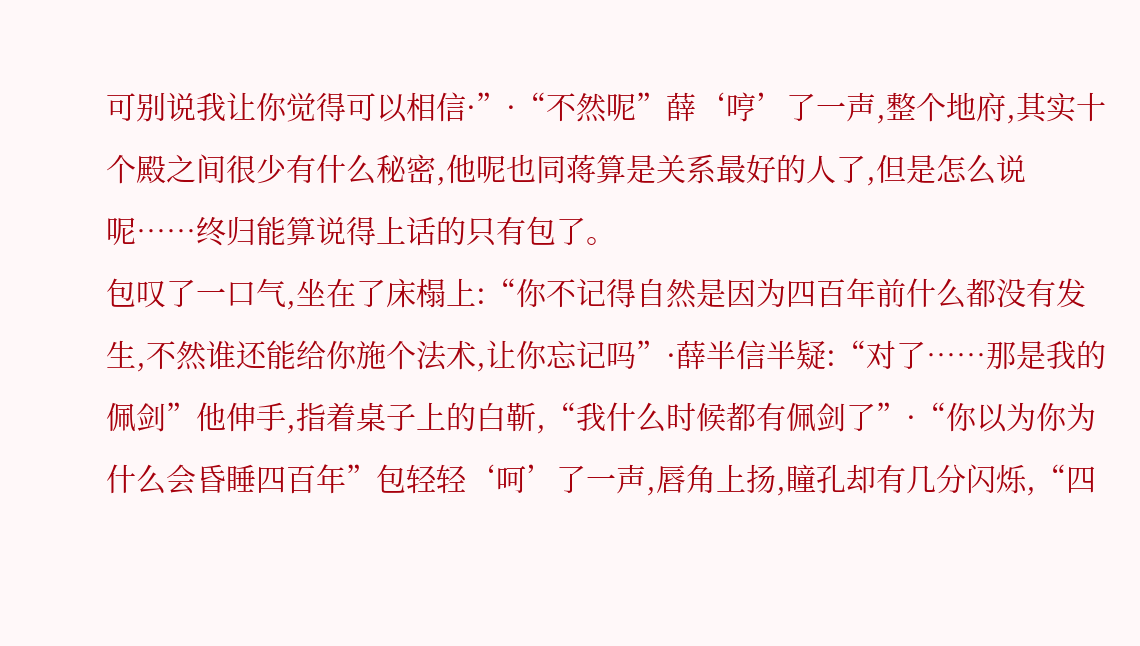可别说我让你觉得可以相信·”·“不然呢”薛‘哼’了一声,整个地府,其实十个殿之间很少有什么秘密,他呢也同蒋算是关系最好的人了,但是怎么说呢……终归能算说得上话的只有包了。
包叹了一口气,坐在了床榻上:“你不记得自然是因为四百年前什么都没有发生,不然谁还能给你施个法术,让你忘记吗”·薛半信半疑:“对了……那是我的佩剑”他伸手,指着桌子上的白靳,“我什么时候都有佩剑了”·“你以为你为什么会昏睡四百年”包轻轻‘呵’了一声,唇角上扬,瞳孔却有几分闪烁,“四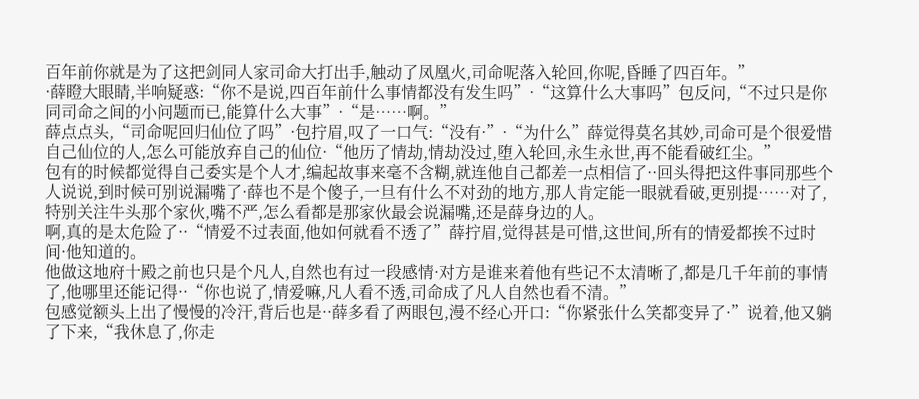百年前你就是为了这把剑同人家司命大打出手,触动了凤凰火,司命呢落入轮回,你呢,昏睡了四百年。”
·薛瞪大眼睛,半响疑惑:“你不是说,四百年前什么事情都没有发生吗”·“这算什么大事吗”包反问,“不过只是你同司命之间的小问题而已,能算什么大事”·“是……啊。”
薛点点头,“司命呢回归仙位了吗”·包拧眉,叹了一口气:“没有·”·“为什么”薛觉得莫名其妙,司命可是个很爱惜自己仙位的人,怎么可能放弃自己的仙位·“他历了情劫,情劫没过,堕入轮回,永生永世,再不能看破红尘。”
包有的时候都觉得自己委实是个人才,编起故事来毫不含糊,就连他自己都差一点相信了··回头得把这件事同那些个人说说,到时候可别说漏嘴了·薛也不是个傻子,一旦有什么不对劲的地方,那人肯定能一眼就看破,更别提……对了,特别关注牛头那个家伙,嘴不严,怎么看都是那家伙最会说漏嘴,还是薛身边的人。
啊,真的是太危险了··“情爱不过表面,他如何就看不透了”薛拧眉,觉得甚是可惜,这世间,所有的情爱都挨不过时间·他知道的。
他做这地府十殿之前也只是个凡人,自然也有过一段感情·对方是谁来着他有些记不太清晰了,都是几千年前的事情了,他哪里还能记得··“你也说了,情爱嘛,凡人看不透,司命成了凡人自然也看不清。”
包感觉额头上出了慢慢的冷汗,背后也是··薛多看了两眼包,漫不经心开口:“你紧张什么笑都变异了·”说着,他又躺了下来,“我休息了,你走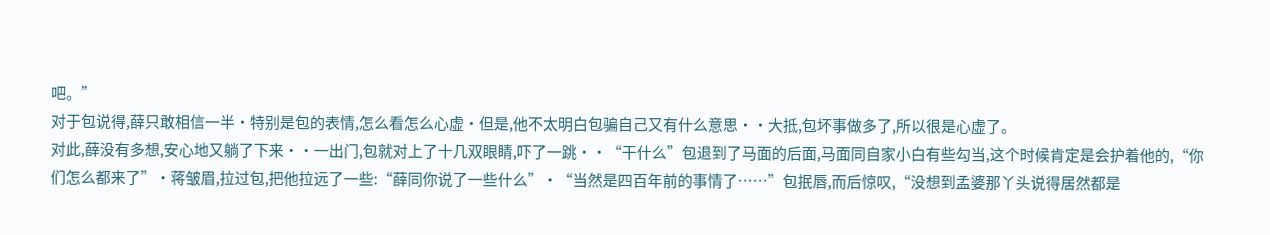吧。”
对于包说得,薛只敢相信一半·特别是包的表情,怎么看怎么心虚·但是,他不太明白包骗自己又有什么意思··大抵,包坏事做多了,所以很是心虚了。
对此,薛没有多想,安心地又躺了下来··一出门,包就对上了十几双眼睛,吓了一跳··“干什么”包退到了马面的后面,马面同自家小白有些勾当,这个时候肯定是会护着他的,“你们怎么都来了”·蒋皱眉,拉过包,把他拉远了一些:“薛同你说了一些什么”·“当然是四百年前的事情了……”包抿唇,而后惊叹,“没想到孟婆那丫头说得居然都是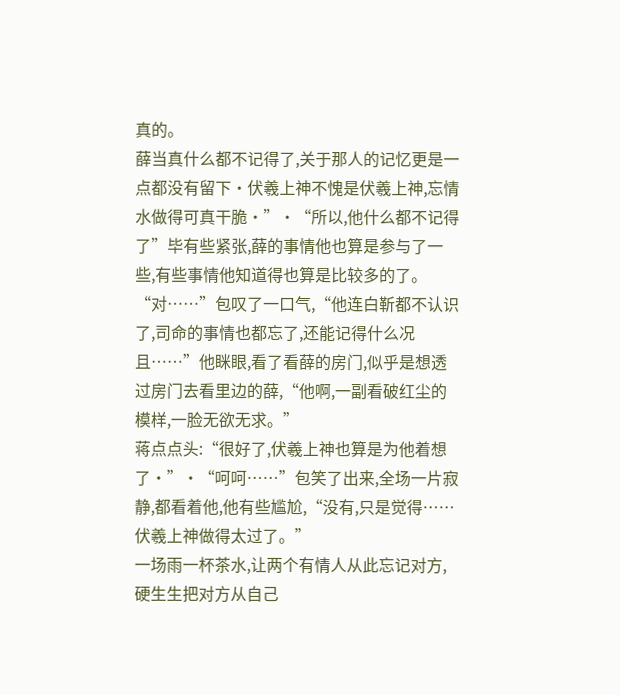真的。
薛当真什么都不记得了,关于那人的记忆更是一点都没有留下·伏羲上神不愧是伏羲上神,忘情水做得可真干脆·”·“所以,他什么都不记得了”毕有些紧张,薛的事情他也算是参与了一些,有些事情他知道得也算是比较多的了。
“对……”包叹了一口气,“他连白靳都不认识了,司命的事情也都忘了,还能记得什么况且……”他眯眼,看了看薛的房门,似乎是想透过房门去看里边的薛,“他啊,一副看破红尘的模样,一脸无欲无求。”
蒋点点头:“很好了,伏羲上神也算是为他着想了·”·“呵呵……”包笑了出来,全场一片寂静,都看着他,他有些尴尬,“没有,只是觉得……伏羲上神做得太过了。”
一场雨一杯茶水,让两个有情人从此忘记对方,硬生生把对方从自己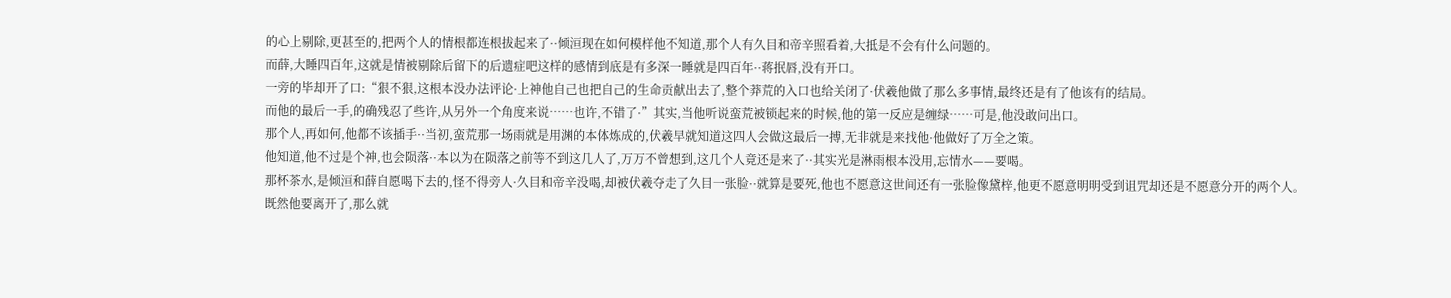的心上剔除,更甚至的,把两个人的情根都连根拔起来了··倾洹现在如何模样他不知道,那个人有久目和帝辛照看着,大抵是不会有什么问题的。
而薛,大睡四百年,这就是情被剔除后留下的后遗症吧这样的感情到底是有多深一睡就是四百年··蒋抿唇,没有开口。
一旁的毕却开了口:“狠不狠,这根本没办法评论·上神他自己也把自己的生命贡献出去了,整个莽荒的入口也给关闭了·伏羲他做了那么多事情,最终还是有了他该有的结局。
而他的最后一手,的确残忍了些许,从另外一个角度来说……也许,不错了·”其实,当他听说蛮荒被锁起来的时候,他的第一反应是缠绿……可是,他没敢问出口。
那个人,再如何,他都不该插手··当初,蛮荒那一场雨就是用渊的本体炼成的,伏羲早就知道这四人会做这最后一搏,无非就是来找他·他做好了万全之策。
他知道,他不过是个神,也会陨落··本以为在陨落之前等不到这几人了,万万不曾想到,这几个人竟还是来了··其实光是淋雨根本没用,忘情水——要喝。
那杯茶水,是倾洹和薛自愿喝下去的,怪不得旁人·久目和帝辛没喝,却被伏羲夺走了久目一张脸··就算是要死,他也不愿意这世间还有一张脸像黛梓,他更不愿意明明受到诅咒却还是不愿意分开的两个人。
既然他要离开了,那么就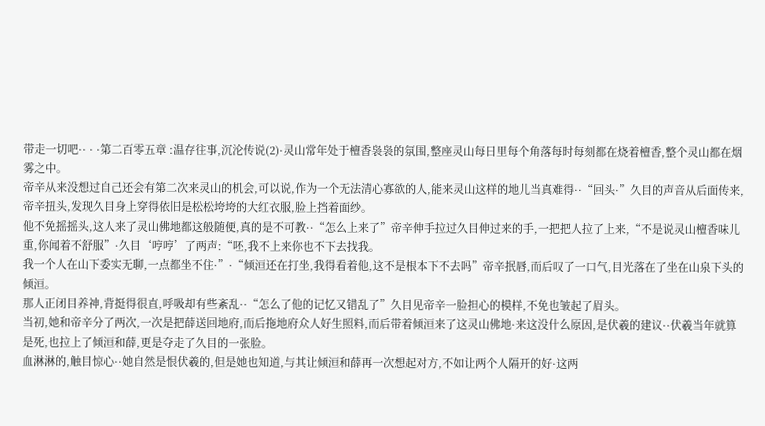带走一切吧·· · ·第二百零五章 :温存往事,沉沦传说(2)·灵山常年处于檀香袅袅的氛围,整座灵山每日里每个角落每时每刻都在烧着檀香,整个灵山都在烟雾之中。
帝辛从来没想过自己还会有第二次来灵山的机会,可以说,作为一个无法清心寡欲的人,能来灵山这样的地儿当真难得··“回头·”久目的声音从后面传来,帝辛扭头,发现久目身上穿得依旧是松松垮垮的大红衣服,脸上挡着面纱。
他不免摇摇头,这人来了灵山佛地都这般随便,真的是不可教··“怎么上来了”帝辛伸手拉过久目伸过来的手,一把把人拉了上来,“不是说灵山檀香味儿重,你闻着不舒服”·久目‘哼哼’了两声:“呸,我不上来你也不下去找我。
我一个人在山下委实无聊,一点都坐不住·”·“倾洹还在打坐,我得看着他,这不是根本下不去吗”帝辛抿唇,而后叹了一口气,目光落在了坐在山泉下头的倾洹。
那人正闭目养神,背挺得很直,呼吸却有些紊乱··“怎么了他的记忆又错乱了”久目见帝辛一脸担心的模样,不免也皱起了眉头。
当初,她和帝辛分了两次,一次是把薛送回地府,而后拖地府众人好生照料,而后带着倾洹来了这灵山佛地·来这没什么原因,是伏羲的建议··伏羲当年就算是死,也拉上了倾洹和薛,更是夺走了久目的一张脸。
血淋淋的,触目惊心··她自然是恨伏羲的,但是她也知道,与其让倾洹和薛再一次想起对方,不如让两个人隔开的好·这两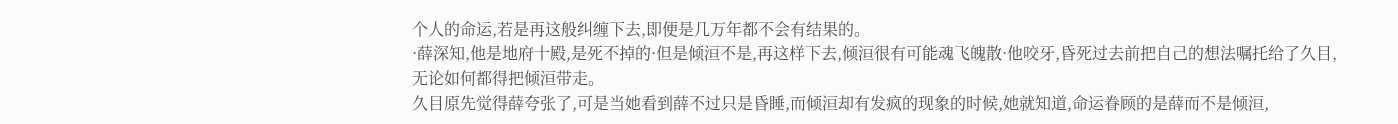个人的命运,若是再这般纠缠下去,即便是几万年都不会有结果的。
·薛深知,他是地府十殿,是死不掉的·但是倾洹不是,再这样下去,倾洹很有可能魂飞魄散·他咬牙,昏死过去前把自己的想法嘱托给了久目,无论如何都得把倾洹带走。
久目原先觉得薛夸张了,可是当她看到薛不过只是昏睡,而倾洹却有发疯的现象的时候,她就知道,命运眷顾的是薛而不是倾洹,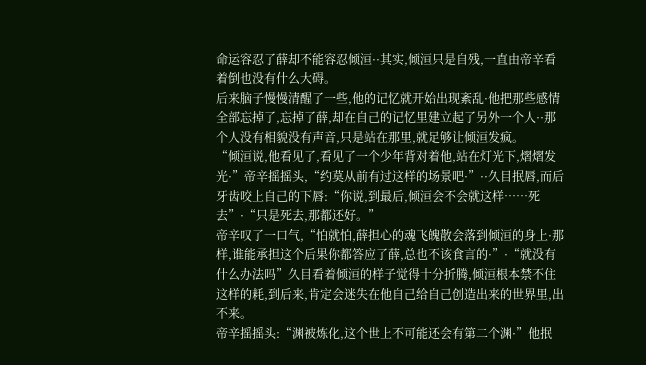命运容忍了薛却不能容忍倾洹··其实,倾洹只是自残,一直由帝辛看着倒也没有什么大碍。
后来脑子慢慢清醒了一些,他的记忆就开始出现紊乱·他把那些感情全部忘掉了,忘掉了薛,却在自己的记忆里建立起了另外一个人··那个人没有相貌没有声音,只是站在那里,就足够让倾洹发疯。
“倾洹说,他看见了,看见了一个少年背对着他,站在灯光下,熠熠发光·”帝辛摇摇头,“约莫从前有过这样的场景吧·”··久目抿唇,而后牙齿咬上自己的下唇:“你说,到最后,倾洹会不会就这样……死去”·“只是死去,那都还好。”
帝辛叹了一口气,“怕就怕,薛担心的魂飞魄散会落到倾洹的身上·那样,谁能承担这个后果你都答应了薛,总也不该食言的·”·“就没有什么办法吗”久目看着倾洹的样子觉得十分折腾,倾洹根本禁不住这样的耗,到后来,肯定会迷失在他自己给自己创造出来的世界里,出不来。
帝辛摇摇头:“渊被炼化,这个世上不可能还会有第二个渊·”他抿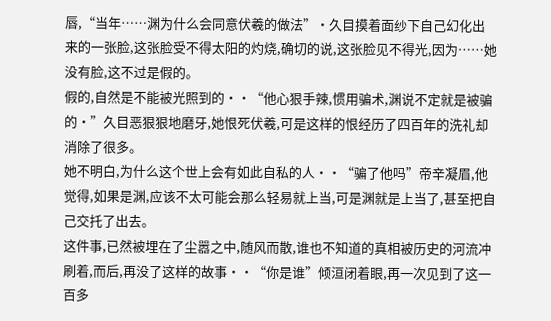唇,“当年……渊为什么会同意伏羲的做法”·久目摸着面纱下自己幻化出来的一张脸,这张脸受不得太阳的灼烧,确切的说,这张脸见不得光,因为……她没有脸,这不过是假的。
假的,自然是不能被光照到的··“他心狠手辣,惯用骗术,渊说不定就是被骗的·”久目恶狠狠地磨牙,她恨死伏羲,可是这样的恨经历了四百年的洗礼却消除了很多。
她不明白,为什么这个世上会有如此自私的人··“骗了他吗”帝辛凝眉,他觉得,如果是渊,应该不太可能会那么轻易就上当,可是渊就是上当了,甚至把自己交托了出去。
这件事,已然被埋在了尘嚣之中,随风而散,谁也不知道的真相被历史的河流冲刷着,而后,再没了这样的故事··“你是谁”倾洹闭着眼,再一次见到了这一百多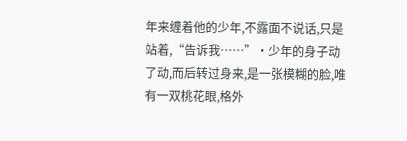年来缠着他的少年,不露面不说话,只是站着,“告诉我……”·少年的身子动了动,而后转过身来,是一张模糊的脸,唯有一双桃花眼,格外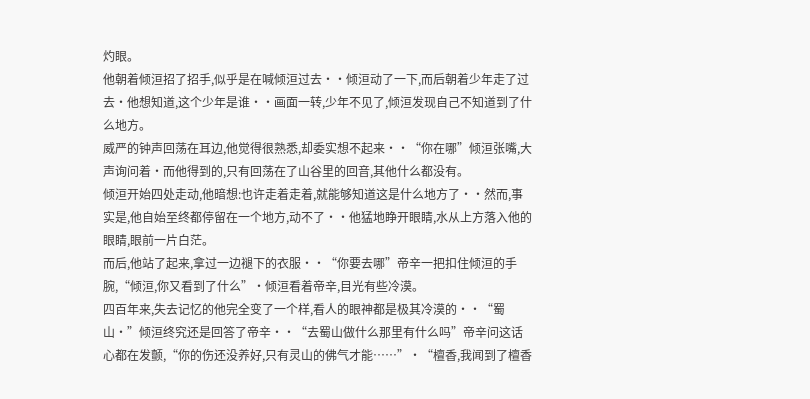灼眼。
他朝着倾洹招了招手,似乎是在喊倾洹过去··倾洹动了一下,而后朝着少年走了过去·他想知道,这个少年是谁··画面一转,少年不见了,倾洹发现自己不知道到了什么地方。
威严的钟声回荡在耳边,他觉得很熟悉,却委实想不起来··“你在哪”倾洹张嘴,大声询问着·而他得到的,只有回荡在了山谷里的回音,其他什么都没有。
倾洹开始四处走动,他暗想:也许走着走着,就能够知道这是什么地方了··然而,事实是,他自始至终都停留在一个地方,动不了··他猛地睁开眼睛,水从上方落入他的眼睛,眼前一片白茫。
而后,他站了起来,拿过一边褪下的衣服··“你要去哪”帝辛一把扣住倾洹的手腕,“倾洹,你又看到了什么”·倾洹看着帝辛,目光有些冷漠。
四百年来,失去记忆的他完全变了一个样,看人的眼神都是极其冷漠的··“蜀山·”倾洹终究还是回答了帝辛··“去蜀山做什么那里有什么吗”帝辛问这话心都在发颤,“你的伤还没养好,只有灵山的佛气才能……”·“檀香,我闻到了檀香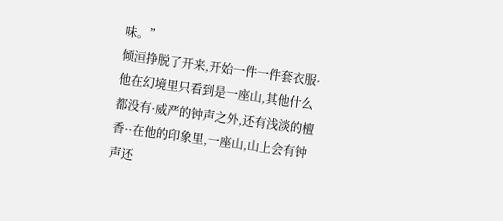味。”
倾洹挣脱了开来,开始一件一件套衣服·他在幻境里只看到是一座山,其他什么都没有·威严的钟声之外,还有浅淡的檀香··在他的印象里,一座山,山上会有钟声还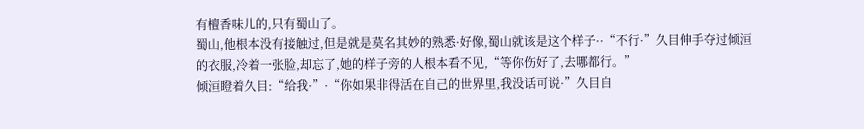有檀香味儿的,只有蜀山了。
蜀山,他根本没有接触过,但是就是莫名其妙的熟悉·好像,蜀山就该是这个样子··“不行·”久目伸手夺过倾洹的衣服,冷着一张脸,却忘了,她的样子旁的人根本看不见,“等你伤好了,去哪都行。”
倾洹瞪着久目:“给我·”·“你如果非得活在自己的世界里,我没话可说·”久目自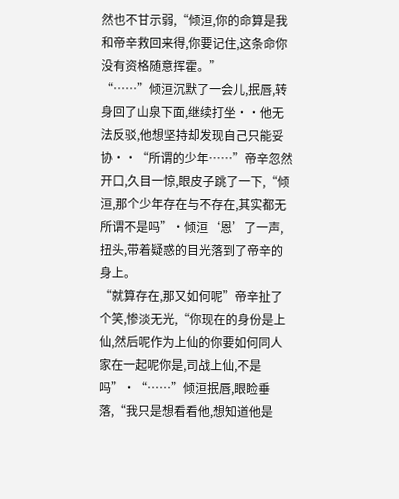然也不甘示弱,“倾洹,你的命算是我和帝辛救回来得,你要记住,这条命你没有资格随意挥霍。”
“……”倾洹沉默了一会儿,抿唇,转身回了山泉下面,继续打坐··他无法反驳,他想坚持却发现自己只能妥协··“所谓的少年……”帝辛忽然开口,久目一惊,眼皮子跳了一下,“倾洹,那个少年存在与不存在,其实都无所谓不是吗”·倾洹‘恩’了一声,扭头,带着疑惑的目光落到了帝辛的身上。
“就算存在,那又如何呢”帝辛扯了个笑,惨淡无光,“你现在的身份是上仙,然后呢作为上仙的你要如何同人家在一起呢你是,司战上仙,不是吗”·“……”倾洹抿唇,眼睑垂落,“我只是想看看他,想知道他是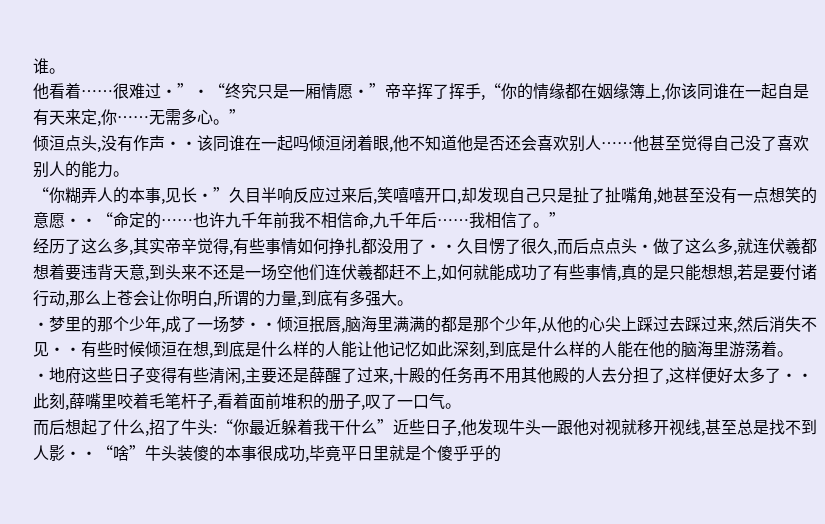谁。
他看着……很难过·”·“终究只是一厢情愿·”帝辛挥了挥手,“你的情缘都在姻缘簿上,你该同谁在一起自是有天来定,你……无需多心。”
倾洹点头,没有作声··该同谁在一起吗倾洹闭着眼,他不知道他是否还会喜欢别人……他甚至觉得自己没了喜欢别人的能力。
“你糊弄人的本事,见长·”久目半响反应过来后,笑嘻嘻开口,却发现自己只是扯了扯嘴角,她甚至没有一点想笑的意愿··“命定的……也许九千年前我不相信命,九千年后……我相信了。”
经历了这么多,其实帝辛觉得,有些事情如何挣扎都没用了··久目愣了很久,而后点点头·做了这么多,就连伏羲都想着要违背天意,到头来不还是一场空他们连伏羲都赶不上,如何就能成功了有些事情,真的是只能想想,若是要付诸行动,那么上苍会让你明白,所谓的力量,到底有多强大。
·梦里的那个少年,成了一场梦··倾洹抿唇,脑海里满满的都是那个少年,从他的心尖上踩过去踩过来,然后消失不见··有些时候倾洹在想,到底是什么样的人能让他记忆如此深刻,到底是什么样的人能在他的脑海里游荡着。
·地府这些日子变得有些清闲,主要还是薛醒了过来,十殿的任务再不用其他殿的人去分担了,这样便好太多了··此刻,薛嘴里咬着毛笔杆子,看着面前堆积的册子,叹了一口气。
而后想起了什么,招了牛头:“你最近躲着我干什么”近些日子,他发现牛头一跟他对视就移开视线,甚至总是找不到人影··“啥”牛头装傻的本事很成功,毕竟平日里就是个傻乎乎的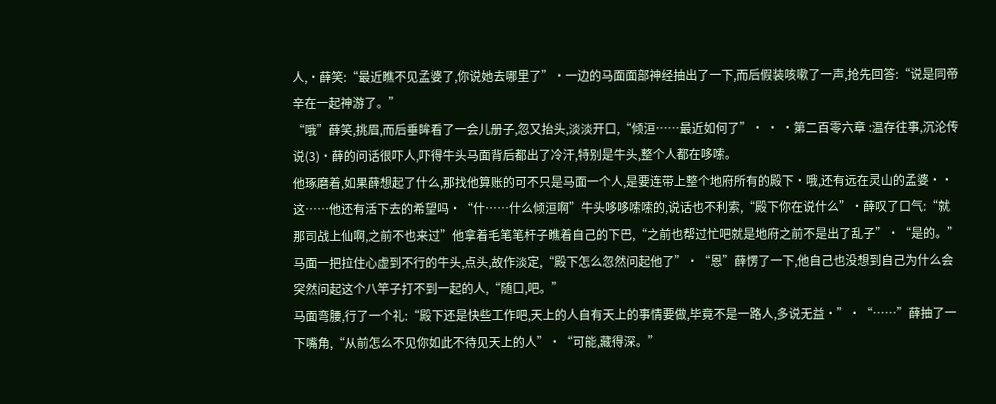人,·薛笑:“最近瞧不见孟婆了,你说她去哪里了”·一边的马面面部神经抽出了一下,而后假装咳嗽了一声,抢先回答:“说是同帝辛在一起神游了。”
“哦”薛笑,挑眉,而后垂眸看了一会儿册子,忽又抬头,淡淡开口,“倾洹……最近如何了”· · ·第二百零六章 :温存往事,沉沦传说(3)·薛的问话很吓人,吓得牛头马面背后都出了冷汗,特别是牛头,整个人都在哆嗦。
他琢磨着,如果薛想起了什么,那找他算账的可不只是马面一个人,是要连带上整个地府所有的殿下·哦,还有远在灵山的孟婆··这……他还有活下去的希望吗·“什……什么倾洹啊”牛头哆哆嗦嗦的,说话也不利索,“殿下你在说什么”·薛叹了口气:“就那司战上仙啊,之前不也来过”他拿着毛笔笔杆子瞧着自己的下巴,“之前也帮过忙吧就是地府之前不是出了乱子”·“是的。”
马面一把拉住心虚到不行的牛头,点头,故作淡定,“殿下怎么忽然问起他了”·“恩”薛愣了一下,他自己也没想到自己为什么会突然问起这个八竿子打不到一起的人,“随口,吧。”
马面弯腰,行了一个礼:“殿下还是快些工作吧,天上的人自有天上的事情要做,毕竟不是一路人,多说无益·”·“……”薛抽了一下嘴角,“从前怎么不见你如此不待见天上的人”·“可能,藏得深。”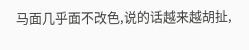马面几乎面不改色,说的话越来越胡扯,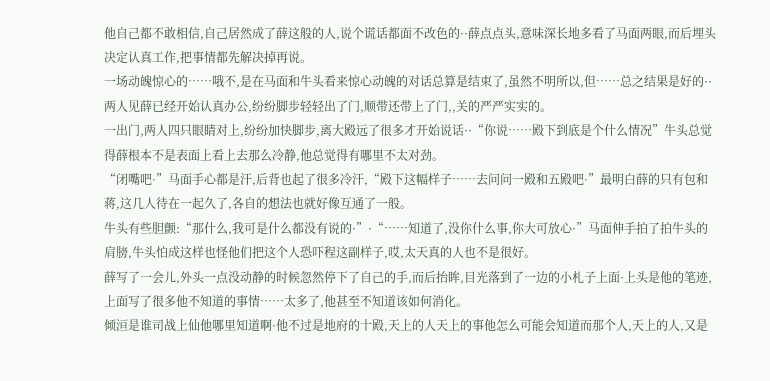他自己都不敢相信,自己居然成了薛这般的人,说个谎话都面不改色的··薛点点头,意味深长地多看了马面两眼,而后埋头决定认真工作,把事情都先解决掉再说。
一场动魄惊心的……哦不,是在马面和牛头看来惊心动魄的对话总算是结束了,虽然不明所以,但……总之结果是好的··两人见薛已经开始认真办公,纷纷脚步轻轻出了门,顺带还带上了门,,关的严严实实的。
一出门,两人四只眼睛对上,纷纷加快脚步,离大殿远了很多才开始说话··“你说……殿下到底是个什么情况”牛头总觉得薛根本不是表面上看上去那么冷静,他总觉得有哪里不太对劲。
“闭嘴吧·”马面手心都是汗,后背也起了很多冷汗,“殿下这幅样子……去问问一殿和五殿吧·”最明白薛的只有包和蒋,这几人待在一起久了,各自的想法也就好像互通了一般。
牛头有些胆颤:“那什么,我可是什么都没有说的·”·“……知道了,没你什么事,你大可放心·”马面伸手拍了拍牛头的肩膀,牛头怕成这样也怪他们把这个人恐吓程这副样子,哎,太天真的人也不是很好。
薛写了一会儿,外头一点没动静的时候忽然停下了自己的手,而后抬眸,目光落到了一边的小札子上面·上头是他的笔迹,上面写了很多他不知道的事情……太多了,他甚至不知道该如何消化。
倾洹是谁司战上仙他哪里知道啊·他不过是地府的十殿,天上的人天上的事他怎么可能会知道而那个人,天上的人,又是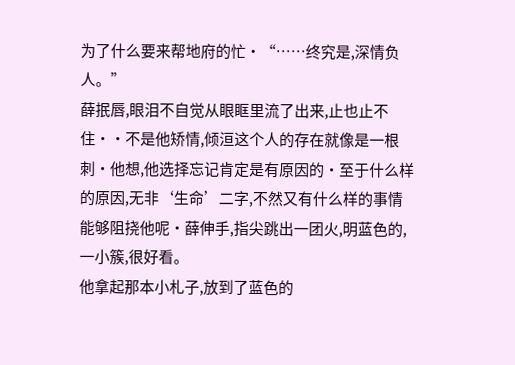为了什么要来帮地府的忙·“……终究是,深情负人。”
薛抿唇,眼泪不自觉从眼眶里流了出来,止也止不住··不是他矫情,倾洹这个人的存在就像是一根刺·他想,他选择忘记肯定是有原因的·至于什么样的原因,无非‘生命’二字,不然又有什么样的事情能够阻挠他呢·薛伸手,指尖跳出一团火,明蓝色的,一小簇,很好看。
他拿起那本小札子,放到了蓝色的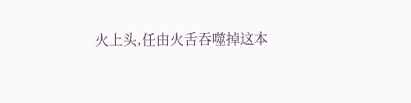火上头,任由火舌吞噬掉这本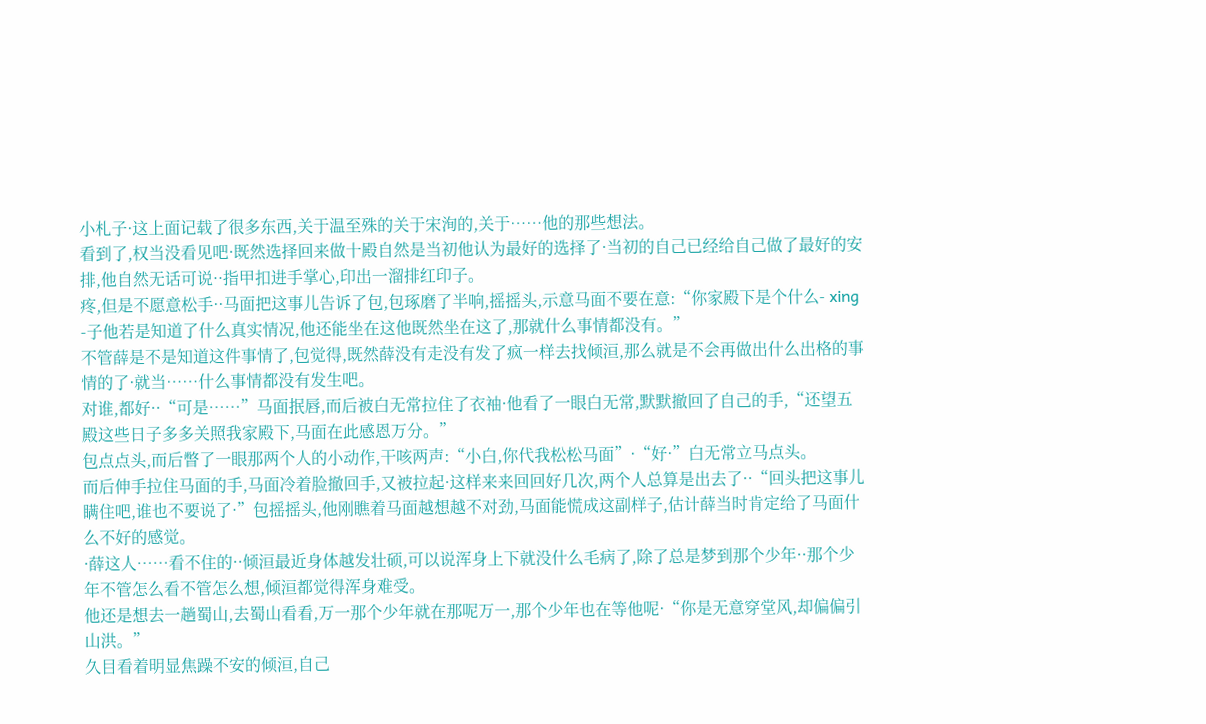小札子·这上面记载了很多东西,关于温至殊的关于宋洵的,关于……他的那些想法。
看到了,权当没看见吧·既然选择回来做十殿自然是当初他认为最好的选择了·当初的自己已经给自己做了最好的安排,他自然无话可说··指甲扣进手掌心,印出一溜排红印子。
疼,但是不愿意松手··马面把这事儿告诉了包,包琢磨了半响,摇摇头,示意马面不要在意:“你家殿下是个什么- xing -子他若是知道了什么真实情况,他还能坐在这他既然坐在这了,那就什么事情都没有。”
不管薛是不是知道这件事情了,包觉得,既然薛没有走没有发了疯一样去找倾洹,那么就是不会再做出什么出格的事情的了·就当……什么事情都没有发生吧。
对谁,都好··“可是……”马面抿唇,而后被白无常拉住了衣袖·他看了一眼白无常,默默撤回了自己的手,“还望五殿这些日子多多关照我家殿下,马面在此感恩万分。”
包点点头,而后瞥了一眼那两个人的小动作,干咳两声:“小白,你代我松松马面”·“好·”白无常立马点头。
而后伸手拉住马面的手,马面冷着脸撤回手,又被拉起·这样来来回回好几次,两个人总算是出去了··“回头把这事儿瞒住吧,谁也不要说了·”包摇摇头,他刚瞧着马面越想越不对劲,马面能慌成这副样子,估计薛当时肯定给了马面什么不好的感觉。
·薛这人……看不住的··倾洹最近身体越发壮硕,可以说浑身上下就没什么毛病了,除了总是梦到那个少年··那个少年不管怎么看不管怎么想,倾洹都觉得浑身难受。
他还是想去一趟蜀山,去蜀山看看,万一那个少年就在那呢万一,那个少年也在等他呢·“你是无意穿堂风,却偏偏引山洪。”
久目看着明显焦躁不安的倾洹,自己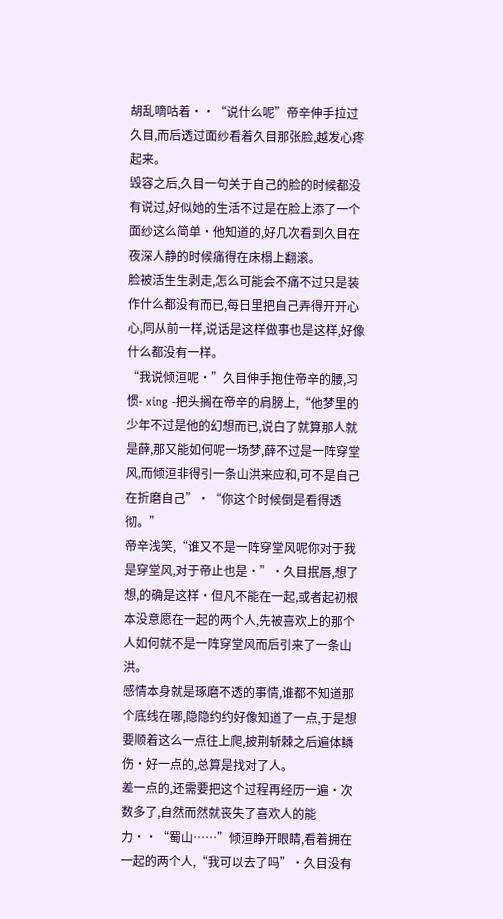胡乱嘀咕着··“说什么呢”帝辛伸手拉过久目,而后透过面纱看着久目那张脸,越发心疼起来。
毁容之后,久目一句关于自己的脸的时候都没有说过,好似她的生活不过是在脸上添了一个面纱这么简单·他知道的,好几次看到久目在夜深人静的时候痛得在床榻上翻滚。
脸被活生生剥走,怎么可能会不痛不过只是装作什么都没有而已,每日里把自己弄得开开心心,同从前一样,说话是这样做事也是这样,好像什么都没有一样。
“我说倾洹呢·”久目伸手抱住帝辛的腰,习惯- xing -把头搁在帝辛的肩膀上,“他梦里的少年不过是他的幻想而已,说白了就算那人就是薛,那又能如何呢一场梦,薛不过是一阵穿堂风,而倾洹非得引一条山洪来应和,可不是自己在折磨自己”·“你这个时候倒是看得透彻。”
帝辛浅笑,“谁又不是一阵穿堂风呢你对于我是穿堂风,对于帝止也是·”·久目抿唇,想了想,的确是这样·但凡不能在一起,或者起初根本没意愿在一起的两个人,先被喜欢上的那个人如何就不是一阵穿堂风而后引来了一条山洪。
感情本身就是琢磨不透的事情,谁都不知道那个底线在哪,隐隐约约好像知道了一点,于是想要顺着这么一点往上爬,披荆斩棘之后遍体鳞伤·好一点的,总算是找对了人。
差一点的,还需要把这个过程再经历一遍·次数多了,自然而然就丧失了喜欢人的能力··“蜀山……”倾洹睁开眼睛,看着拥在一起的两个人,“我可以去了吗”·久目没有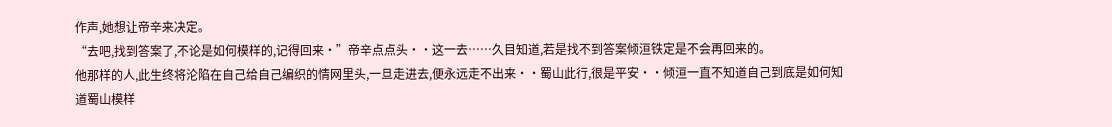作声,她想让帝辛来决定。
“去吧,找到答案了,不论是如何模样的,记得回来·”帝辛点点头··这一去……久目知道,若是找不到答案倾洹铁定是不会再回来的。
他那样的人,此生终将沦陷在自己给自己编织的情网里头,一旦走进去,便永远走不出来··蜀山此行,很是平安··倾洹一直不知道自己到底是如何知道蜀山模样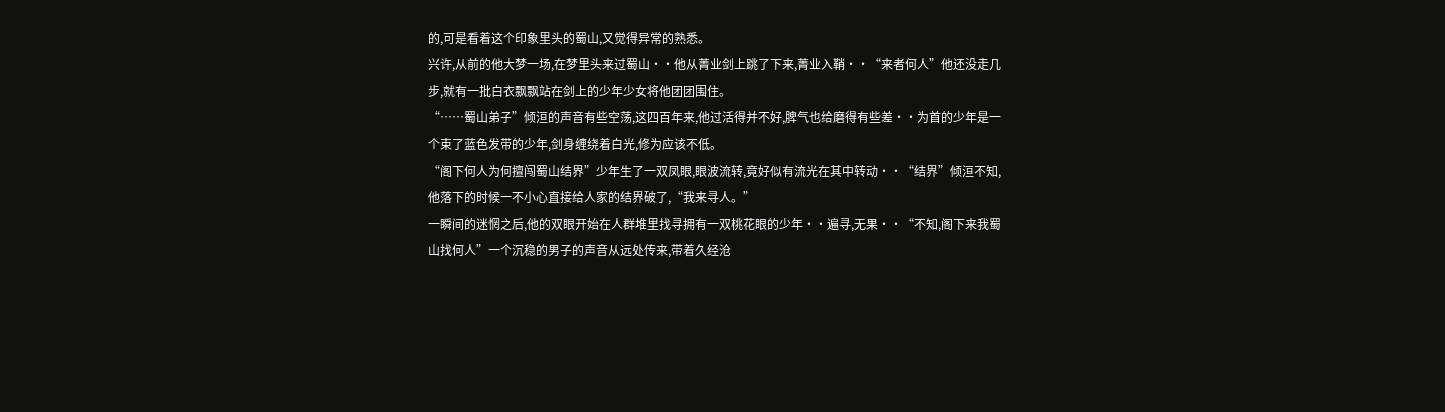的,可是看着这个印象里头的蜀山,又觉得异常的熟悉。
兴许,从前的他大梦一场,在梦里头来过蜀山··他从菁业剑上跳了下来,菁业入鞘··“来者何人”他还没走几步,就有一批白衣飘飘站在剑上的少年少女将他团团围住。
“……蜀山弟子”倾洹的声音有些空荡,这四百年来,他过活得并不好,脾气也给磨得有些差··为首的少年是一个束了蓝色发带的少年,剑身缠绕着白光,修为应该不低。
“阁下何人为何擅闯蜀山结界”少年生了一双凤眼,眼波流转,竟好似有流光在其中转动··“结界”倾洹不知,他落下的时候一不小心直接给人家的结界破了,“我来寻人。”
一瞬间的迷惘之后,他的双眼开始在人群堆里找寻拥有一双桃花眼的少年··遍寻,无果··“不知,阁下来我蜀山找何人”一个沉稳的男子的声音从远处传来,带着久经沧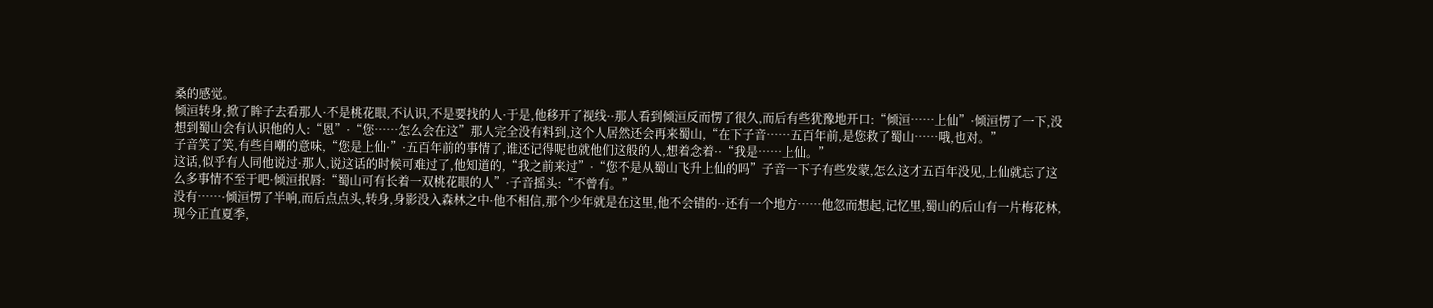桑的感觉。
倾洹转身,掀了眸子去看那人·不是桃花眼,不认识,不是要找的人·于是,他移开了视线··那人看到倾洹反而愣了很久,而后有些犹豫地开口:“倾洹……上仙”·倾洹愣了一下,没想到蜀山会有认识他的人:“恩”·“您……怎么会在这”那人完全没有料到,这个人居然还会再来蜀山,“在下子音……五百年前,是您救了蜀山……哦,也对。”
子音笑了笑,有些自嘲的意味,“您是上仙·”·五百年前的事情了,谁还记得呢也就他们这般的人,想着念着··“我是……上仙。”
这话,似乎有人同他说过·那人,说这话的时候可难过了,他知道的,“我之前来过”·“您不是从蜀山飞升上仙的吗”子音一下子有些发蒙,怎么这才五百年没见,上仙就忘了这么多事情不至于吧·倾洹抿唇:“蜀山可有长着一双桃花眼的人”·子音摇头:“不曾有。”
没有……·倾洹愣了半响,而后点点头,转身,身影没入森林之中·他不相信,那个少年就是在这里,他不会错的··还有一个地方……他忽而想起,记忆里,蜀山的后山有一片梅花林,现今正直夏季,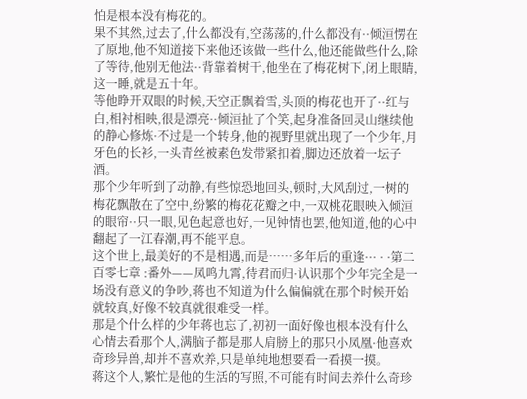怕是根本没有梅花的。
果不其然,过去了,什么都没有,空荡荡的,什么都没有··倾洹愣在了原地,他不知道接下来他还该做一些什么,他还能做些什么,除了等待,他别无他法··背靠着树干,他坐在了梅花树下,闭上眼睛,这一睡,就是五十年。
等他睁开双眼的时候,天空正飘着雪,头顶的梅花也开了··红与白,相衬相映,很是漂亮··倾洹扯了个笑,起身准备回灵山继续他的静心修炼·不过是一个转身,他的视野里就出现了一个少年,月牙色的长衫,一头青丝被素色发带紧扣着,脚边还放着一坛子酒。
那个少年听到了动静,有些惊恐地回头,顿时,大风刮过,一树的梅花飘散在了空中,纷繁的梅花花瓣之中,一双桃花眼映入倾洹的眼帘··只一眼,见色起意也好,一见钟情也罢,他知道,他的心中翻起了一江春潮,再不能平息。
这个世上,最美好的不是相遇,而是……多年后的重逢··· · ·第二百零七章 :番外——凤鸣九霄,待君而归·认识那个少年完全是一场没有意义的争吵,蒋也不知道为什么偏偏就在那个时候开始就较真,好像不较真就很难受一样。
那是个什么样的少年蒋也忘了,初初一面好像也根本没有什么心情去看那个人,满脑子都是那人肩膀上的那只小凤凰·他喜欢奇珍异兽,却并不喜欢养,只是单纯地想要看一看摸一摸。
蒋这个人,繁忙是他的生活的写照,不可能有时间去养什么奇珍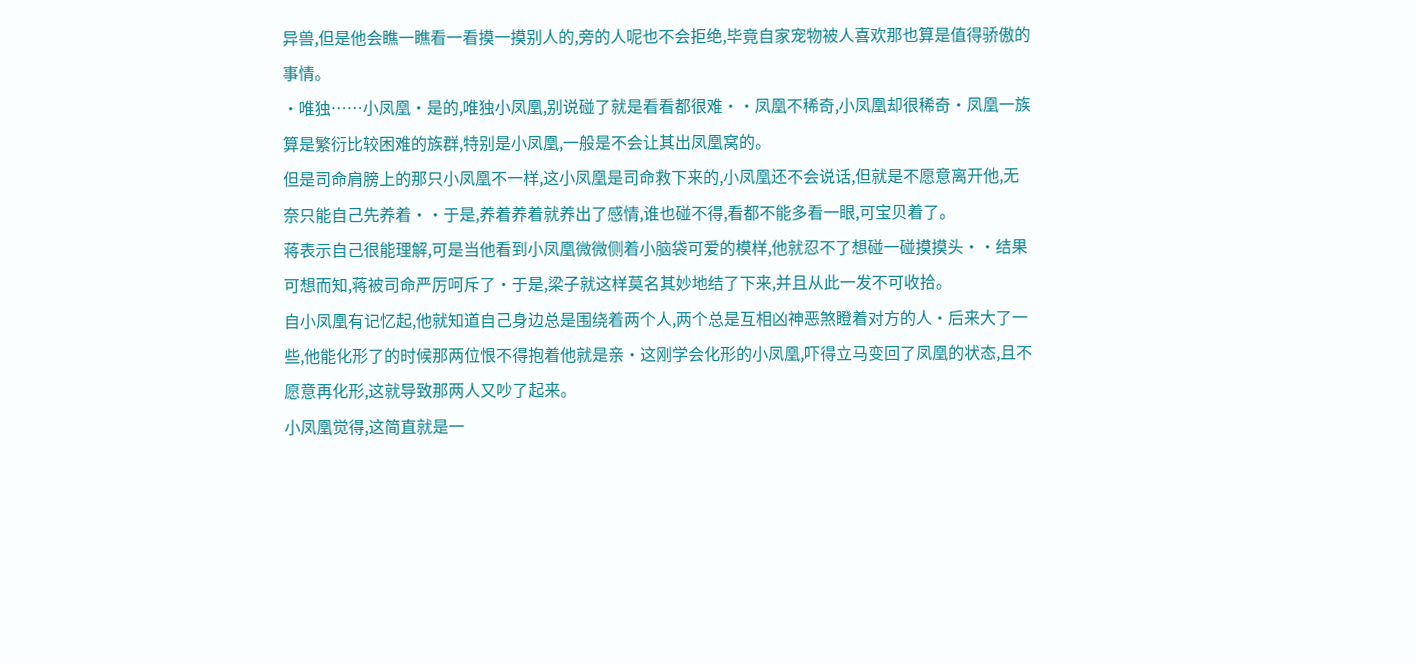异兽,但是他会瞧一瞧看一看摸一摸别人的,旁的人呢也不会拒绝,毕竟自家宠物被人喜欢那也算是值得骄傲的事情。
·唯独……小凤凰·是的,唯独小凤凰,别说碰了就是看看都很难··凤凰不稀奇,小凤凰却很稀奇·凤凰一族算是繁衍比较困难的族群,特别是小凤凰,一般是不会让其出凤凰窝的。
但是司命肩膀上的那只小凤凰不一样,这小凤凰是司命救下来的,小凤凰还不会说话,但就是不愿意离开他,无奈只能自己先养着··于是,养着养着就养出了感情,谁也碰不得,看都不能多看一眼,可宝贝着了。
蒋表示自己很能理解,可是当他看到小凤凰微微侧着小脑袋可爱的模样,他就忍不了想碰一碰摸摸头··结果可想而知,蒋被司命严厉呵斥了·于是,梁子就这样莫名其妙地结了下来,并且从此一发不可收拾。
自小凤凰有记忆起,他就知道自己身边总是围绕着两个人,两个总是互相凶神恶煞瞪着对方的人·后来大了一些,他能化形了的时候那两位恨不得抱着他就是亲·这刚学会化形的小凤凰,吓得立马变回了凤凰的状态,且不愿意再化形,这就导致那两人又吵了起来。
小凤凰觉得,这简直就是一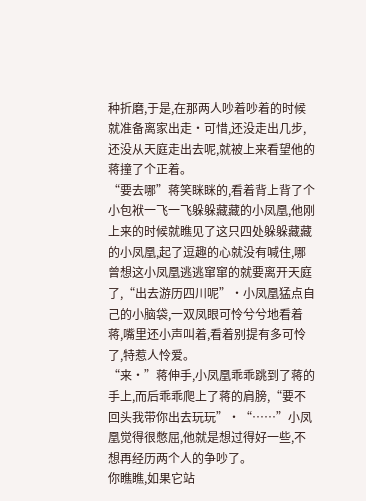种折磨,于是,在那两人吵着吵着的时候就准备离家出走·可惜,还没走出几步,还没从天庭走出去呢,就被上来看望他的蒋撞了个正着。
“要去哪”蒋笑眯眯的,看着背上背了个小包袱一飞一飞躲躲藏藏的小凤凰,他刚上来的时候就瞧见了这只四处躲躲藏藏的小凤凰,起了逗趣的心就没有喊住,哪曾想这小凤凰逃逃窜窜的就要离开天庭了,“出去游历四川呢”·小凤凰猛点自己的小脑袋,一双凤眼可怜兮兮地看着蒋,嘴里还小声叫着,看着别提有多可怜了,特惹人怜爱。
“来·”蒋伸手,小凤凰乖乖跳到了蒋的手上,而后乖乖爬上了蒋的肩膀,“要不回头我带你出去玩玩”·“……”小凤凰觉得很憋屈,他就是想过得好一些,不想再经历两个人的争吵了。
你瞧瞧,如果它站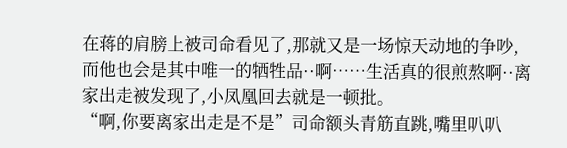在蒋的肩膀上被司命看见了,那就又是一场惊天动地的争吵,而他也会是其中唯一的牺牲品··啊……生活真的很煎熬啊··离家出走被发现了,小凤凰回去就是一顿批。
“啊,你要离家出走是不是”司命额头青筋直跳,嘴里叭叭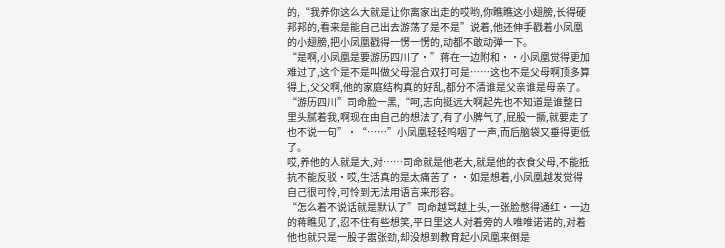的,“我养你这么大就是让你离家出走的哎哟,你瞧瞧这小翅膀,长得硬邦邦的,看来是能自己出去游荡了是不是”说着,他还伸手戳着小凤凰的小翅膀,把小凤凰戳得一愣一愣的,动都不敢动弹一下。
“是啊,小凤凰是要游历四川了·”蒋在一边附和··小凤凰觉得更加难过了,这个是不是叫做父母混合双打可是……这也不是父母啊顶多算得上,父父啊,他的家庭结构真的好乱,都分不清谁是父亲谁是母亲了。
“游历四川”司命脸一黑,“呵,志向挺远大啊起先也不知道是谁整日里头腻着我,啊现在由自己的想法了,有了小脾气了,屁股一撅,就要走了也不说一句”·“……”小凤凰轻轻呜咽了一声,而后脑袋又垂得更低了。
哎,养他的人就是大,对……司命就是他老大,就是他的衣食父母,不能抵抗不能反驳·哎,生活真的是太痛苦了··如是想着,小凤凰越发觉得自己很可怜,可怜到无法用语言来形容。
“怎么着不说话就是默认了”司命越骂越上头,一张脸憋得通红·一边的蒋瞧见了,忍不住有些想笑,平日里这人对着旁的人唯唯诺诺的,对着他也就只是一股子嚣张劲,却没想到教育起小凤凰来倒是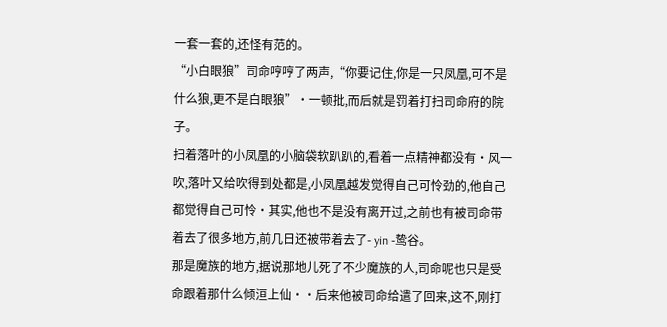一套一套的,还怪有范的。
“小白眼狼”司命哼哼了两声,“你要记住,你是一只凤凰,可不是什么狼,更不是白眼狼”·一顿批,而后就是罚着打扫司命府的院子。
扫着落叶的小凤凰的小脑袋软趴趴的,看着一点精神都没有·风一吹,落叶又给吹得到处都是,小凤凰越发觉得自己可怜劲的,他自己都觉得自己可怜·其实,他也不是没有离开过,之前也有被司命带着去了很多地方,前几日还被带着去了- yin -鸷谷。
那是魔族的地方,据说那地儿死了不少魔族的人,司命呢也只是受命跟着那什么倾洹上仙··后来他被司命给遣了回来,这不,刚打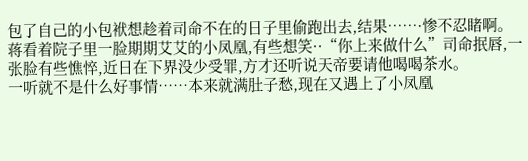包了自己的小包袱想趁着司命不在的日子里偷跑出去,结果……·惨不忍睹啊。
蒋看着院子里一脸期期艾艾的小凤凰,有些想笑··“你上来做什么”司命抿唇,一张脸有些憔悴,近日在下界没少受罪,方才还听说天帝要请他喝喝茶水。
一听就不是什么好事情……本来就满肚子愁,现在又遇上了小凤凰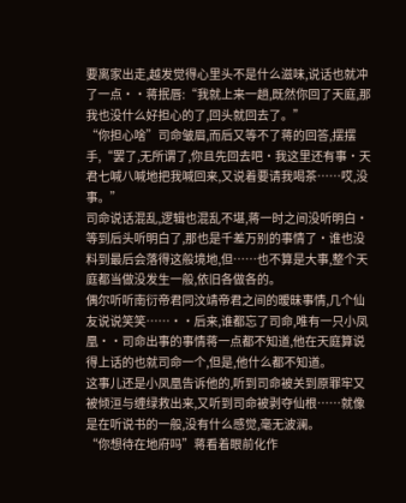要离家出走,越发觉得心里头不是什么滋味,说话也就冲了一点··蒋抿唇:“我就上来一趟,既然你回了天庭,那我也没什么好担心的了,回头就回去了。”
“你担心啥”司命皱眉,而后又等不了蒋的回答,摆摆手,“罢了,无所谓了,你且先回去吧·我这里还有事·天君七喊八喊地把我喊回来,又说着要请我喝茶……哎,没事。”
司命说话混乱,逻辑也混乱不堪,蒋一时之间没听明白·等到后头听明白了,那也是千差万别的事情了·谁也没料到最后会落得这般境地,但……也不算是大事,整个天庭都当做没发生一般,依旧各做各的。
偶尔听听南衍帝君同汶靖帝君之间的暧昧事情,几个仙友说说笑笑……··后来,谁都忘了司命,唯有一只小凤凰··司命出事的事情蒋一点都不知道,他在天庭算说得上话的也就司命一个,但是,他什么都不知道。
这事儿还是小凤凰告诉他的,听到司命被关到原罪牢又被倾洹与缠绿救出来,又听到司命被剥夺仙根……就像是在听说书的一般,没有什么感觉,毫无波澜。
“你想待在地府吗”蒋看着眼前化作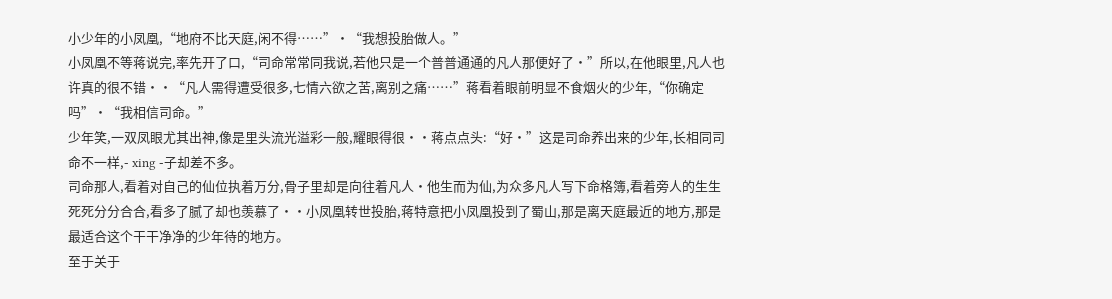小少年的小凤凰,“地府不比天庭,闲不得……”·“我想投胎做人。”
小凤凰不等蒋说完,率先开了口,“司命常常同我说,若他只是一个普普通通的凡人那便好了·”所以,在他眼里,凡人也许真的很不错··“凡人需得遭受很多,七情六欲之苦,离别之痛……”蒋看着眼前明显不食烟火的少年,“你确定吗”·“我相信司命。”
少年笑,一双凤眼尤其出神,像是里头流光溢彩一般,耀眼得很··蒋点点头:“好·”这是司命养出来的少年,长相同司命不一样,- xing -子却差不多。
司命那人,看着对自己的仙位执着万分,骨子里却是向往着凡人·他生而为仙,为众多凡人写下命格簿,看着旁人的生生死死分分合合,看多了腻了却也羡慕了··小凤凰转世投胎,蒋特意把小凤凰投到了蜀山,那是离天庭最近的地方,那是最适合这个干干净净的少年待的地方。
至于关于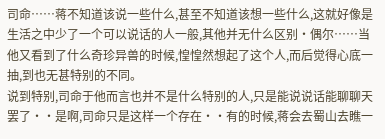司命……蒋不知道该说一些什么,甚至不知道该想一些什么,这就好像是生活之中少了一个可以说话的人一般,其他并无什么区别·偶尔……当他又看到了什么奇珍异兽的时候,惶惶然想起了这个人,而后觉得心底一抽,到也无甚特别的不同。
说到特别,司命于他而言也并不是什么特别的人,只是能说说话能聊聊天罢了··是啊,司命只是这样一个存在··有的时候,蒋会去蜀山去瞧一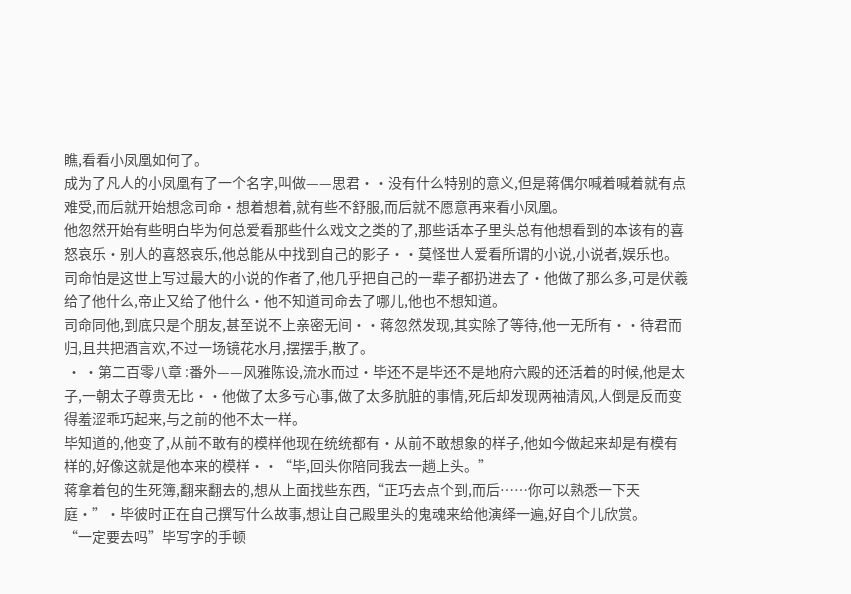瞧,看看小凤凰如何了。
成为了凡人的小凤凰有了一个名字,叫做——思君··没有什么特别的意义,但是蒋偶尔喊着喊着就有点难受,而后就开始想念司命·想着想着,就有些不舒服,而后就不愿意再来看小凤凰。
他忽然开始有些明白毕为何总爱看那些什么戏文之类的了,那些话本子里头总有他想看到的本该有的喜怒哀乐·别人的喜怒哀乐,他总能从中找到自己的影子··莫怪世人爱看所谓的小说,小说者,娱乐也。
司命怕是这世上写过最大的小说的作者了,他几乎把自己的一辈子都扔进去了·他做了那么多,可是伏羲给了他什么,帝止又给了他什么·他不知道司命去了哪儿,他也不想知道。
司命同他,到底只是个朋友,甚至说不上亲密无间··蒋忽然发现,其实除了等待,他一无所有··待君而归,且共把酒言欢,不过一场镜花水月,摆摆手,散了。
 · ·第二百零八章 :番外——风雅陈设,流水而过·毕还不是毕还不是地府六殿的还活着的时候,他是太子,一朝太子尊贵无比··他做了太多亏心事,做了太多肮脏的事情,死后却发现两袖清风,人倒是反而变得羞涩乖巧起来,与之前的他不太一样。
毕知道的,他变了,从前不敢有的模样他现在统统都有·从前不敢想象的样子,他如今做起来却是有模有样的,好像这就是他本来的模样··“毕,回头你陪同我去一趟上头。”
蒋拿着包的生死簿,翻来翻去的,想从上面找些东西,“正巧去点个到,而后……你可以熟悉一下天庭·”·毕彼时正在自己撰写什么故事,想让自己殿里头的鬼魂来给他演绎一遍,好自个儿欣赏。
“一定要去吗”毕写字的手顿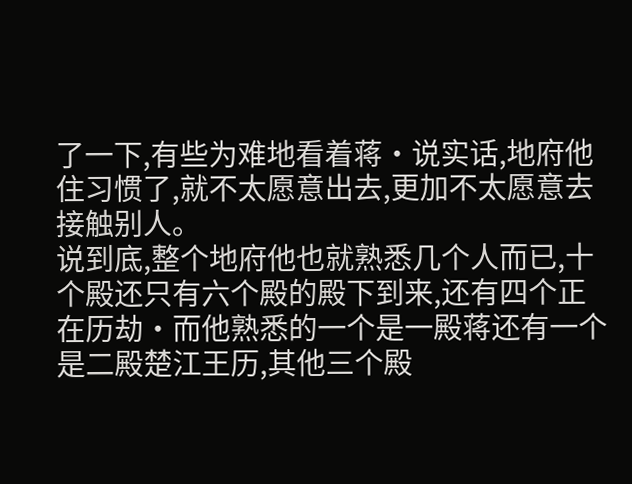了一下,有些为难地看着蒋·说实话,地府他住习惯了,就不太愿意出去,更加不太愿意去接触别人。
说到底,整个地府他也就熟悉几个人而已,十个殿还只有六个殿的殿下到来,还有四个正在历劫·而他熟悉的一个是一殿蒋还有一个是二殿楚江王历,其他三个殿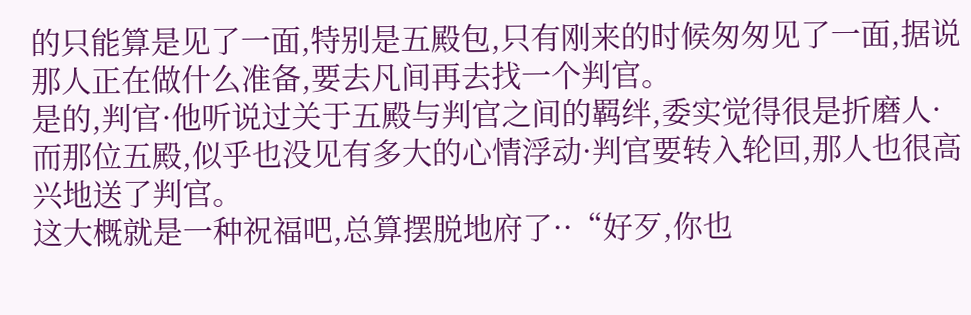的只能算是见了一面,特别是五殿包,只有刚来的时候匆匆见了一面,据说那人正在做什么准备,要去凡间再去找一个判官。
是的,判官·他听说过关于五殿与判官之间的羁绊,委实觉得很是折磨人·而那位五殿,似乎也没见有多大的心情浮动·判官要转入轮回,那人也很高兴地送了判官。
这大概就是一种祝福吧,总算摆脱地府了··“好歹,你也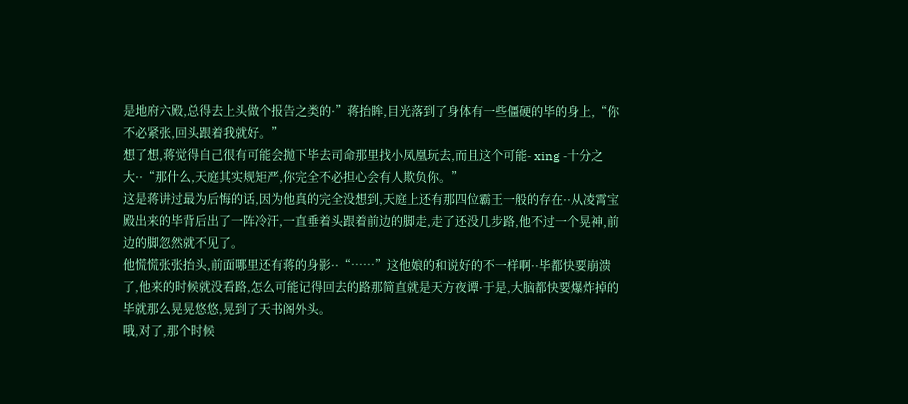是地府六殿,总得去上头做个报告之类的·”蒋抬眸,目光落到了身体有一些僵硬的毕的身上,“你不必紧张,回头跟着我就好。”
想了想,蒋觉得自己很有可能会抛下毕去司命那里找小凤凰玩去,而且这个可能- xing -十分之大··“那什么,天庭其实规矩严,你完全不必担心会有人欺负你。”
这是蒋讲过最为后悔的话,因为他真的完全没想到,天庭上还有那四位霸王一般的存在··从凌霄宝殿出来的毕背后出了一阵冷汗,一直垂着头跟着前边的脚走,走了还没几步路,他不过一个晃神,前边的脚忽然就不见了。
他慌慌张张抬头,前面哪里还有蒋的身影··“……”这他娘的和说好的不一样啊··毕都快要崩溃了,他来的时候就没看路,怎么可能记得回去的路那简直就是天方夜谭·于是,大脑都快要爆炸掉的毕就那么晃晃悠悠,晃到了天书阁外头。
哦,对了,那个时候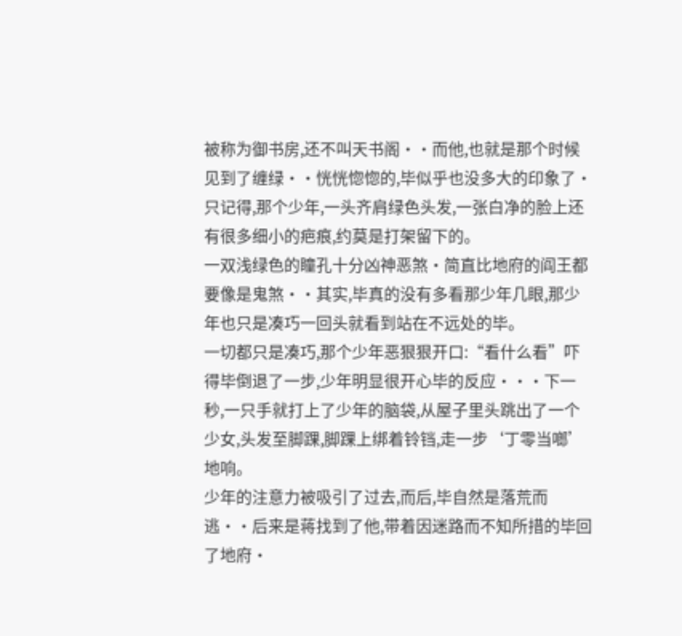被称为御书房,还不叫天书阁··而他,也就是那个时候见到了缠绿··恍恍惚惚的,毕似乎也没多大的印象了·只记得,那个少年,一头齐肩绿色头发,一张白净的脸上还有很多细小的疤痕,约莫是打架留下的。
一双浅绿色的瞳孔十分凶神恶煞·简直比地府的阎王都要像是鬼煞··其实,毕真的没有多看那少年几眼,那少年也只是凑巧一回头就看到站在不远处的毕。
一切都只是凑巧,那个少年恶狠狠开口:“看什么看”吓得毕倒退了一步,少年明显很开心毕的反应···下一秒,一只手就打上了少年的脑袋,从屋子里头跳出了一个少女,头发至脚踝,脚踝上绑着铃铛,走一步‘丁零当啷’地响。
少年的注意力被吸引了过去,而后,毕自然是落荒而逃··后来是蒋找到了他,带着因迷路而不知所措的毕回了地府·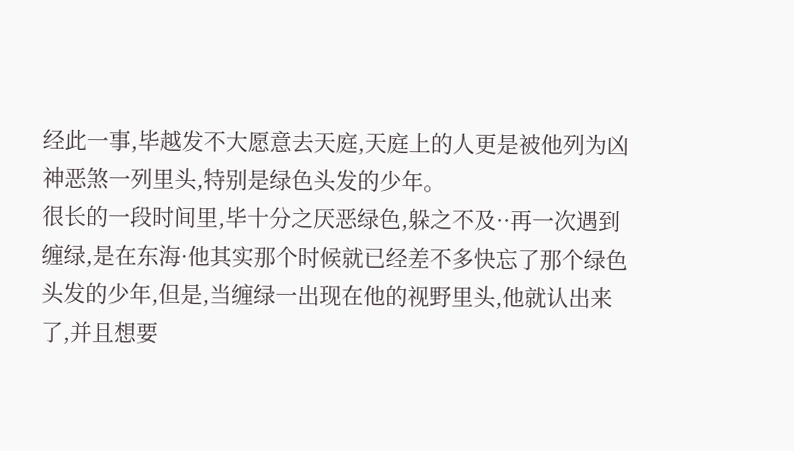经此一事,毕越发不大愿意去天庭,天庭上的人更是被他列为凶神恶煞一列里头,特别是绿色头发的少年。
很长的一段时间里,毕十分之厌恶绿色,躲之不及··再一次遇到缠绿,是在东海·他其实那个时候就已经差不多快忘了那个绿色头发的少年,但是,当缠绿一出现在他的视野里头,他就认出来了,并且想要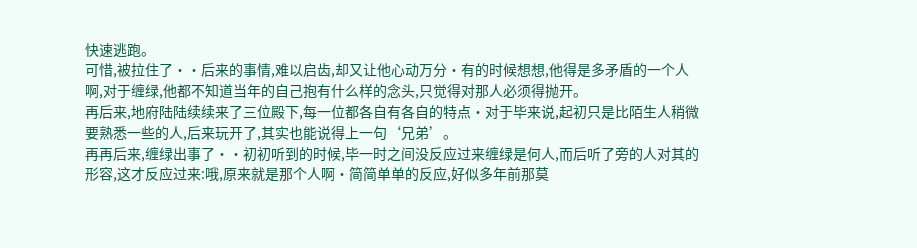快速逃跑。
可惜,被拉住了··后来的事情,难以启齿,却又让他心动万分·有的时候想想,他得是多矛盾的一个人啊,对于缠绿,他都不知道当年的自己抱有什么样的念头,只觉得对那人必须得抛开。
再后来,地府陆陆续续来了三位殿下,每一位都各自有各自的特点·对于毕来说,起初只是比陌生人稍微要熟悉一些的人,后来玩开了,其实也能说得上一句‘兄弟’。
再再后来,缠绿出事了··初初听到的时候,毕一时之间没反应过来缠绿是何人,而后听了旁的人对其的形容,这才反应过来:哦,原来就是那个人啊·简简单单的反应,好似多年前那莫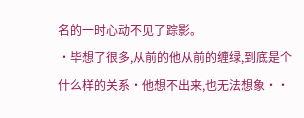名的一时心动不见了踪影。
·毕想了很多,从前的他从前的缠绿,到底是个什么样的关系·他想不出来,也无法想象··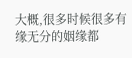大概,很多时候很多有缘无分的姻缘都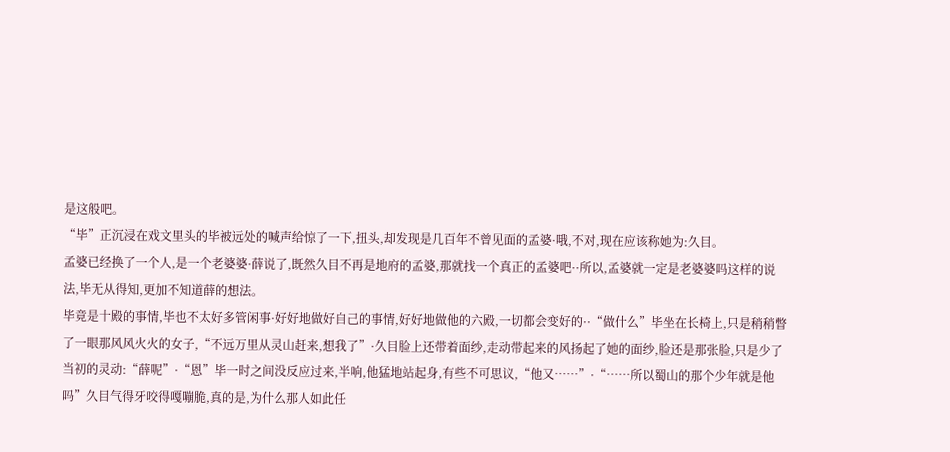是这般吧。
“毕”正沉浸在戏文里头的毕被远处的喊声给惊了一下,扭头,却发现是几百年不曾见面的孟婆·哦,不对,现在应该称她为:久目。
孟婆已经换了一个人,是一个老婆婆·薛说了,既然久目不再是地府的孟婆,那就找一个真正的孟婆吧··所以,孟婆就一定是老婆婆吗这样的说法,毕无从得知,更加不知道薛的想法。
毕竟是十殿的事情,毕也不太好多管闲事·好好地做好自己的事情,好好地做他的六殿,一切都会变好的··“做什么”毕坐在长椅上,只是稍稍瞥了一眼那风风火火的女子,“不远万里从灵山赶来,想我了”·久目脸上还带着面纱,走动带起来的风扬起了她的面纱,脸还是那张脸,只是少了当初的灵动:“薛呢”·“恩”毕一时之间没反应过来,半响,他猛地站起身,有些不可思议,“他又……”·“……所以蜀山的那个少年就是他吗”久目气得牙咬得嘎嘣脆,真的是,为什么那人如此任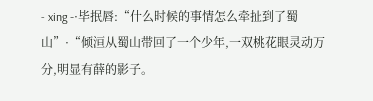- xing -·毕抿唇:“什么时候的事情怎么牵扯到了蜀山”·“倾洹从蜀山带回了一个少年,一双桃花眼灵动万分,明显有薛的影子。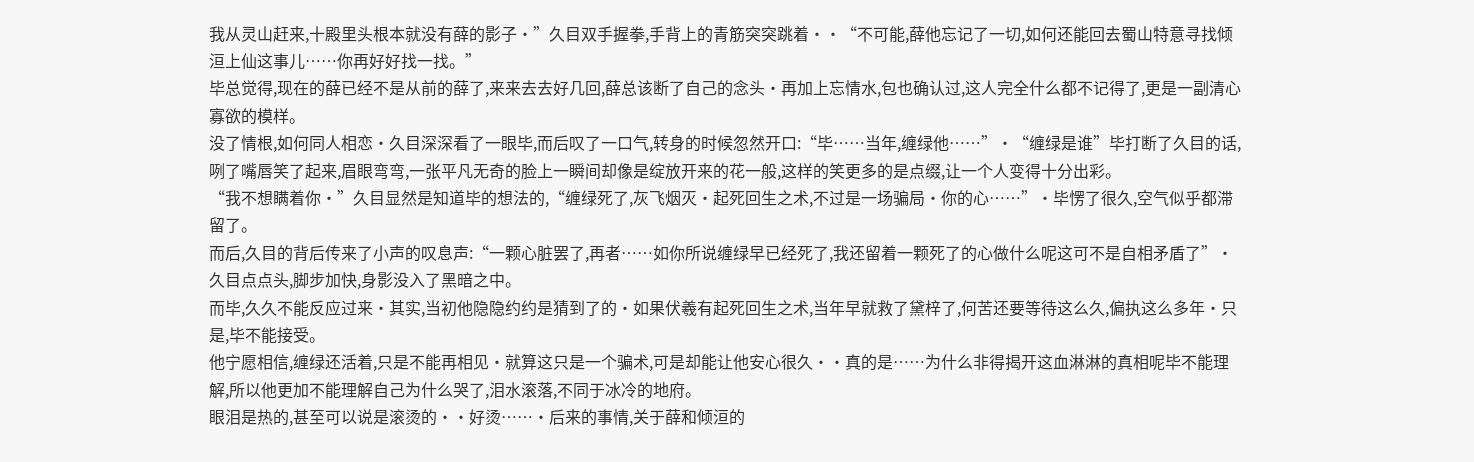我从灵山赶来,十殿里头根本就没有薛的影子·”久目双手握拳,手背上的青筋突突跳着··“不可能,薛他忘记了一切,如何还能回去蜀山特意寻找倾洹上仙这事儿……你再好好找一找。”
毕总觉得,现在的薛已经不是从前的薛了,来来去去好几回,薛总该断了自己的念头·再加上忘情水,包也确认过,这人完全什么都不记得了,更是一副清心寡欲的模样。
没了情根,如何同人相恋·久目深深看了一眼毕,而后叹了一口气,转身的时候忽然开口:“毕……当年,缠绿他……”·“缠绿是谁”毕打断了久目的话,咧了嘴唇笑了起来,眉眼弯弯,一张平凡无奇的脸上一瞬间却像是绽放开来的花一般,这样的笑更多的是点缀,让一个人变得十分出彩。
“我不想瞒着你·”久目显然是知道毕的想法的,“缠绿死了,灰飞烟灭·起死回生之术,不过是一场骗局·你的心……”·毕愣了很久,空气似乎都滞留了。
而后,久目的背后传来了小声的叹息声:“一颗心脏罢了,再者……如你所说缠绿早已经死了,我还留着一颗死了的心做什么呢这可不是自相矛盾了”·久目点点头,脚步加快,身影没入了黑暗之中。
而毕,久久不能反应过来·其实,当初他隐隐约约是猜到了的·如果伏羲有起死回生之术,当年早就救了黛梓了,何苦还要等待这么久,偏执这么多年·只是,毕不能接受。
他宁愿相信,缠绿还活着,只是不能再相见·就算这只是一个骗术,可是却能让他安心很久··真的是……为什么非得揭开这血淋淋的真相呢毕不能理解,所以他更加不能理解自己为什么哭了,泪水滚落,不同于冰冷的地府。
眼泪是热的,甚至可以说是滚烫的··好烫……·后来的事情,关于薛和倾洹的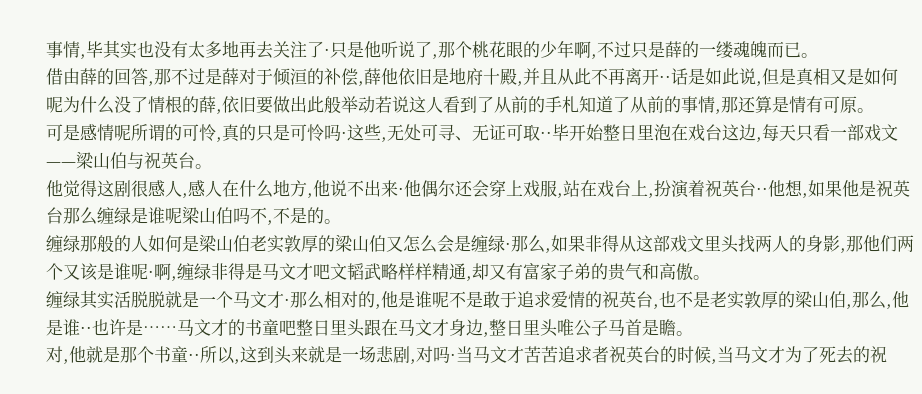事情,毕其实也没有太多地再去关注了·只是他听说了,那个桃花眼的少年啊,不过只是薛的一缕魂魄而已。
借由薛的回答,那不过是薛对于倾洹的补偿,薛他依旧是地府十殿,并且从此不再离开··话是如此说,但是真相又是如何呢为什么没了情根的薛,依旧要做出此般举动若说这人看到了从前的手札知道了从前的事情,那还算是情有可原。
可是感情呢所谓的可怜,真的只是可怜吗·这些,无处可寻、无证可取··毕开始整日里泡在戏台这边,每天只看一部戏文——梁山伯与祝英台。
他觉得这剧很感人,感人在什么地方,他说不出来·他偶尔还会穿上戏服,站在戏台上,扮演着祝英台··他想,如果他是祝英台那么缠绿是谁呢梁山伯吗不,不是的。
缠绿那般的人如何是梁山伯老实敦厚的梁山伯又怎么会是缠绿·那么,如果非得从这部戏文里头找两人的身影,那他们两个又该是谁呢·啊,缠绿非得是马文才吧文韬武略样样精通,却又有富家子弟的贵气和高傲。
缠绿其实活脱脱就是一个马文才·那么相对的,他是谁呢不是敢于追求爱情的祝英台,也不是老实敦厚的梁山伯,那么,他是谁··也许是……马文才的书童吧整日里头跟在马文才身边,整日里头唯公子马首是瞻。
对,他就是那个书童··所以,这到头来就是一场悲剧,对吗·当马文才苦苦追求者祝英台的时候,当马文才为了死去的祝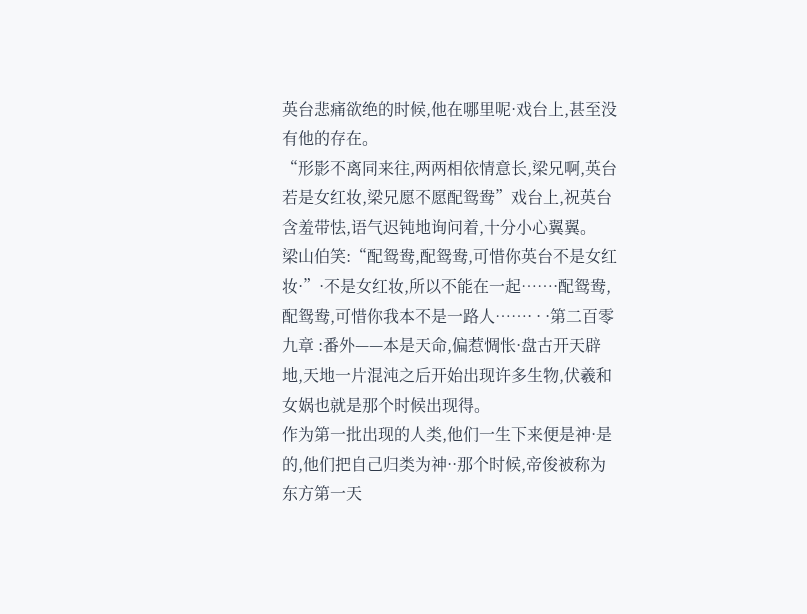英台悲痛欲绝的时候,他在哪里呢·戏台上,甚至没有他的存在。
“形影不离同来往,两两相依情意长,梁兄啊,英台若是女红妆,梁兄愿不愿配鸳鸯”戏台上,祝英台含羞带怯,语气迟钝地询问着,十分小心翼翼。
梁山伯笑:“配鸳鸯,配鸳鸯,可惜你英台不是女红妆·”·不是女红妆,所以不能在一起……·配鸳鸯,配鸳鸯,可惜你我本不是一路人……· · ·第二百零九章 :番外——本是天命,偏惹惆怅·盘古开天辟地,天地一片混沌之后开始出现许多生物,伏羲和女娲也就是那个时候出现得。
作为第一批出现的人类,他们一生下来便是神·是的,他们把自己归类为神··那个时候,帝俊被称为东方第一天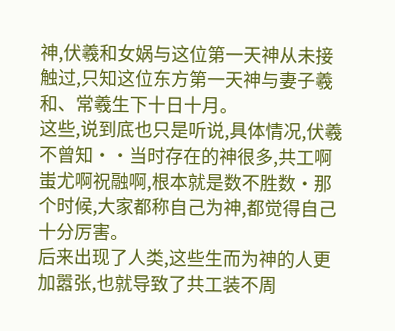神,伏羲和女娲与这位第一天神从未接触过,只知这位东方第一天神与妻子羲和、常羲生下十日十月。
这些,说到底也只是听说,具体情况,伏羲不曾知··当时存在的神很多,共工啊蚩尤啊祝融啊,根本就是数不胜数·那个时候,大家都称自己为神,都觉得自己十分厉害。
后来出现了人类,这些生而为神的人更加嚣张,也就导致了共工装不周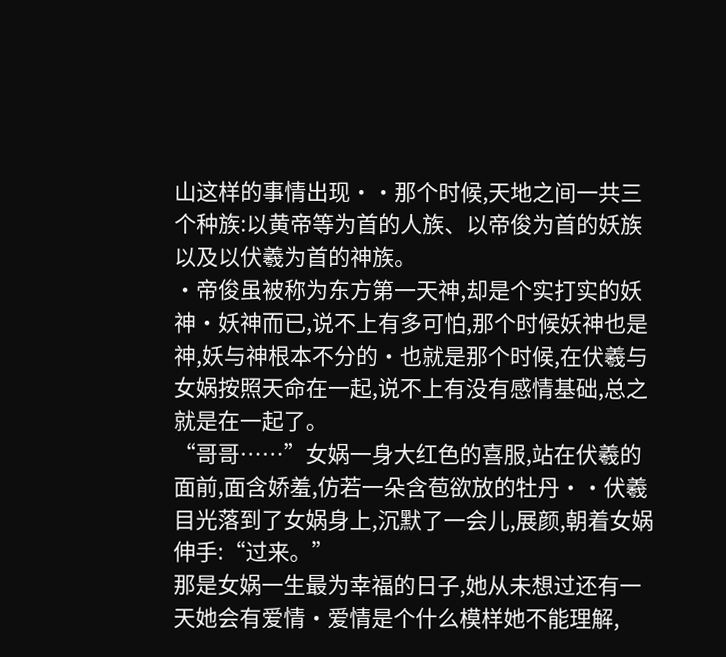山这样的事情出现··那个时候,天地之间一共三个种族:以黄帝等为首的人族、以帝俊为首的妖族以及以伏羲为首的神族。
·帝俊虽被称为东方第一天神,却是个实打实的妖神·妖神而已,说不上有多可怕,那个时候妖神也是神,妖与神根本不分的·也就是那个时候,在伏羲与女娲按照天命在一起,说不上有没有感情基础,总之就是在一起了。
“哥哥……”女娲一身大红色的喜服,站在伏羲的面前,面含娇羞,仿若一朵含苞欲放的牡丹··伏羲目光落到了女娲身上,沉默了一会儿,展颜,朝着女娲伸手:“过来。”
那是女娲一生最为幸福的日子,她从未想过还有一天她会有爱情·爱情是个什么模样她不能理解,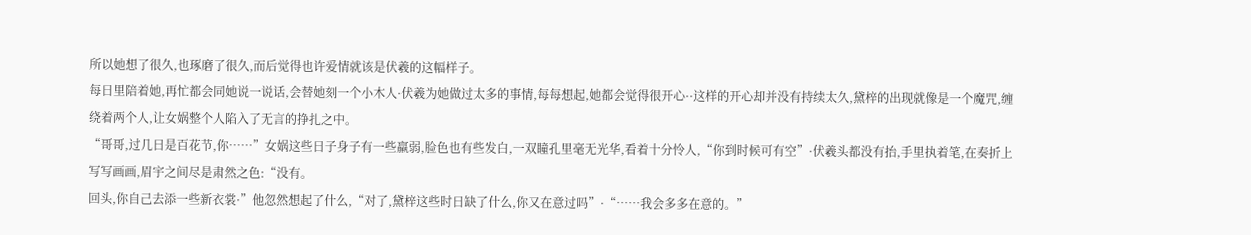所以她想了很久,也琢磨了很久,而后觉得也许爱情就该是伏羲的这幅样子。
每日里陪着她,再忙都会同她说一说话,会替她刻一个小木人·伏羲为她做过太多的事情,每每想起,她都会觉得很开心··这样的开心却并没有持续太久,黛梓的出现就像是一个魔咒,缠绕着两个人,让女娲整个人陷入了无言的挣扎之中。
“哥哥,过几日是百花节,你……”女娲这些日子身子有一些羸弱,脸色也有些发白,一双瞳孔里毫无光华,看着十分怜人,“你到时候可有空”·伏羲头都没有抬,手里执着笔,在奏折上写写画画,眉宇之间尽是肃然之色:“没有。
回头,你自己去添一些新衣裳·”他忽然想起了什么,“对了,黛梓这些时日缺了什么,你又在意过吗”·“……我会多多在意的。”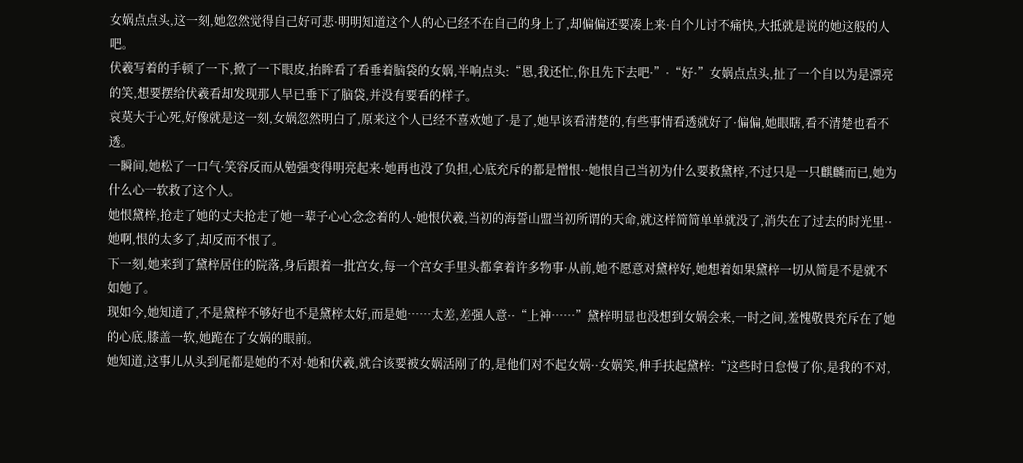女娲点点头,这一刻,她忽然觉得自己好可悲·明明知道这个人的心已经不在自己的身上了,却偏偏还要凑上来·自个儿讨不痛快,大抵就是说的她这般的人吧。
伏羲写着的手顿了一下,掀了一下眼皮,抬眸看了看垂着脑袋的女娲,半响点头:“恩,我还忙,你且先下去吧·”·“好·”女娲点点头,扯了一个自以为是漂亮的笑,想要摆给伏羲看却发现那人早已垂下了脑袋,并没有要看的样子。
哀莫大于心死,好像就是这一刻,女娲忽然明白了,原来这个人已经不喜欢她了·是了,她早该看清楚的,有些事情看透就好了·偏偏,她眼瞎,看不清楚也看不透。
一瞬间,她松了一口气·笑容反而从勉强变得明亮起来·她再也没了负担,心底充斥的都是憎恨··她恨自己当初为什么要救黛梓,不过只是一只麒麟而已,她为什么心一软救了这个人。
她恨黛梓,抢走了她的丈夫抢走了她一辈子心心念念着的人·她恨伏羲,当初的海誓山盟当初所谓的天命,就这样简简单单就没了,消失在了过去的时光里··她啊,恨的太多了,却反而不恨了。
下一刻,她来到了黛梓居住的院落,身后跟着一批宫女,每一个宫女手里头都拿着许多物事·从前,她不愿意对黛梓好,她想着如果黛梓一切从简是不是就不如她了。
现如今,她知道了,不是黛梓不够好也不是黛梓太好,而是她……太差,差强人意··“上神……”黛梓明显也没想到女娲会来,一时之间,羞愧敬畏充斥在了她的心底,膝盖一软,她跪在了女娲的眼前。
她知道,这事儿从头到尾都是她的不对·她和伏羲,就合该要被女娲活剐了的,是他们对不起女娲··女娲笑,伸手扶起黛梓:“这些时日怠慢了你,是我的不对,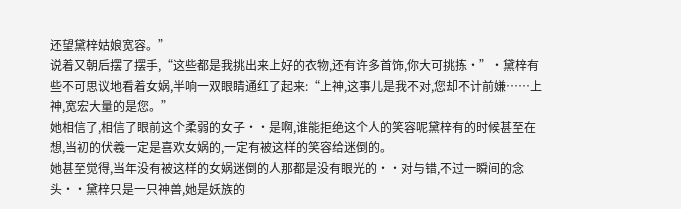还望黛梓姑娘宽容。”
说着又朝后摆了摆手,“这些都是我挑出来上好的衣物,还有许多首饰,你大可挑拣·”·黛梓有些不可思议地看着女娲,半响一双眼睛通红了起来:“上神,这事儿是我不对,您却不计前嫌……上神,宽宏大量的是您。”
她相信了,相信了眼前这个柔弱的女子··是啊,谁能拒绝这个人的笑容呢黛梓有的时候甚至在想,当初的伏羲一定是喜欢女娲的,一定有被这样的笑容给迷倒的。
她甚至觉得,当年没有被这样的女娲迷倒的人那都是没有眼光的··对与错,不过一瞬间的念头··黛梓只是一只神兽,她是妖族的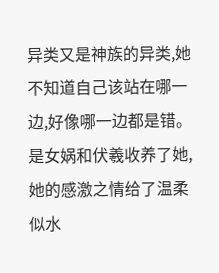异类又是神族的异类,她不知道自己该站在哪一边,好像哪一边都是错。
是女娲和伏羲收养了她,她的感激之情给了温柔似水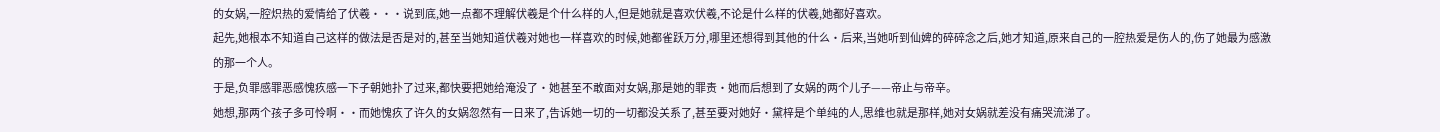的女娲,一腔炽热的爱情给了伏羲···说到底,她一点都不理解伏羲是个什么样的人,但是她就是喜欢伏羲,不论是什么样的伏羲,她都好喜欢。
起先,她根本不知道自己这样的做法是否是对的,甚至当她知道伏羲对她也一样喜欢的时候,她都雀跃万分,哪里还想得到其他的什么·后来,当她听到仙婢的碎碎念之后,她才知道,原来自己的一腔热爱是伤人的,伤了她最为感激的那一个人。
于是,负罪感罪恶感愧疚感一下子朝她扑了过来,都快要把她给淹没了·她甚至不敢面对女娲,那是她的罪责·她而后想到了女娲的两个儿子——帝止与帝辛。
她想,那两个孩子多可怜啊··而她愧疚了许久的女娲忽然有一日来了,告诉她一切的一切都没关系了,甚至要对她好·黛梓是个单纯的人,思维也就是那样,她对女娲就差没有痛哭流涕了。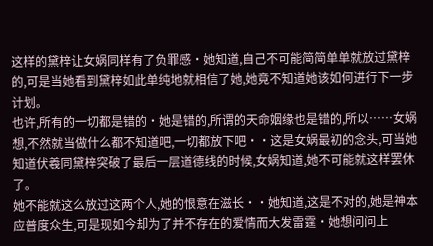这样的黛梓让女娲同样有了负罪感·她知道,自己不可能简简单单就放过黛梓的,可是当她看到黛梓如此单纯地就相信了她,她竟不知道她该如何进行下一步计划。
也许,所有的一切都是错的·她是错的,所谓的天命姻缘也是错的,所以……女娲想,不然就当做什么都不知道吧,一切都放下吧··这是女娲最初的念头,可当她知道伏羲同黛梓突破了最后一层道德线的时候,女娲知道,她不可能就这样罢休了。
她不能就这么放过这两个人,她的恨意在滋长··她知道,这是不对的,她是神本应普度众生,可是现如今却为了并不存在的爱情而大发雷霆·她想问问上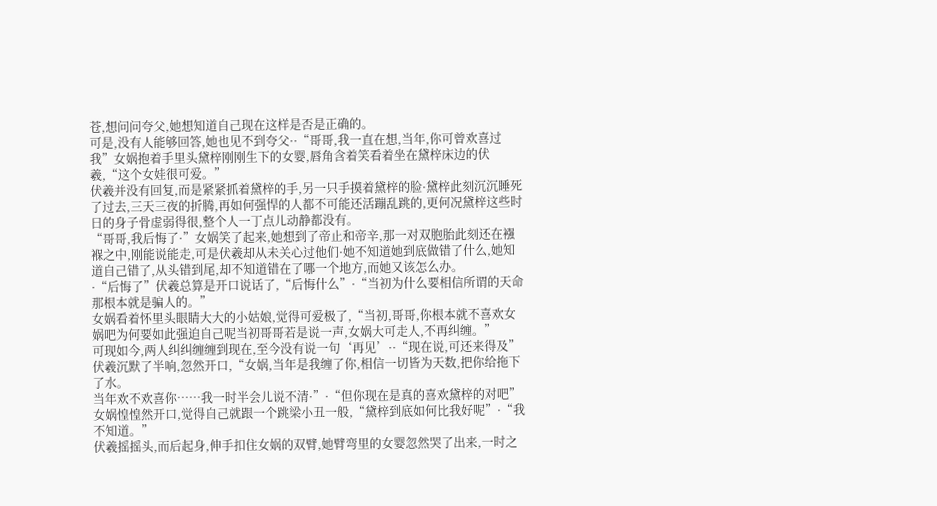苍,想问问夸父,她想知道自己现在这样是否是正确的。
可是,没有人能够回答,她也见不到夸父··“哥哥,我一直在想,当年,你可曾欢喜过我”女娲抱着手里头黛梓刚刚生下的女婴,唇角含着笑看着坐在黛梓床边的伏羲,“这个女娃很可爱。”
伏羲并没有回复,而是紧紧抓着黛梓的手,另一只手摸着黛梓的脸·黛梓此刻沉沉睡死了过去,三天三夜的折腾,再如何强悍的人都不可能还活蹦乱跳的,更何况黛梓这些时日的身子骨虚弱得很,整个人一丁点儿动静都没有。
“哥哥,我后悔了·”女娲笑了起来,她想到了帝止和帝辛,那一对双胞胎此刻还在襁褓之中,刚能说能走,可是伏羲却从未关心过他们·她不知道她到底做错了什么,她知道自己错了,从头错到尾,却不知道错在了哪一个地方,而她又该怎么办。
·“后悔了”伏羲总算是开口说话了,“后悔什么”·“当初为什么要相信所谓的天命那根本就是骗人的。”
女娲看着怀里头眼睛大大的小姑娘,觉得可爱极了,“当初,哥哥,你根本就不喜欢女娲吧为何要如此强迫自己呢当初哥哥若是说一声,女娲大可走人,不再纠缠。”
可现如今,两人纠纠缠缠到现在,至今没有说一句‘再见’··“现在说,可还来得及”伏羲沉默了半响,忽然开口,“女娲,当年是我缠了你,相信一切皆为天数,把你给拖下了水。
当年欢不欢喜你……我一时半会儿说不清·”·“但你现在是真的喜欢黛梓的对吧”女娲惶惶然开口,觉得自己就跟一个跳梁小丑一般,“黛梓到底如何比我好呢”·“我不知道。”
伏羲摇摇头,而后起身,伸手扣住女娲的双臂,她臂弯里的女婴忽然哭了出来,一时之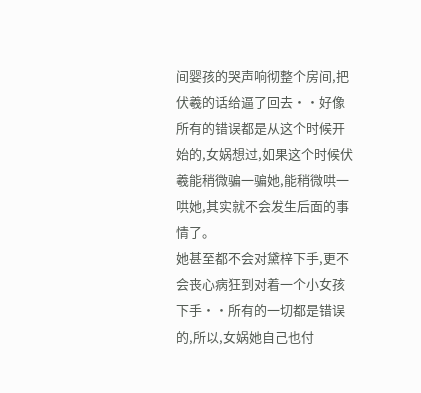间婴孩的哭声响彻整个房间,把伏羲的话给逼了回去··好像所有的错误都是从这个时候开始的,女娲想过,如果这个时候伏羲能稍微骗一骗她,能稍微哄一哄她,其实就不会发生后面的事情了。
她甚至都不会对黛梓下手,更不会丧心病狂到对着一个小女孩下手··所有的一切都是错误的,所以,女娲她自己也付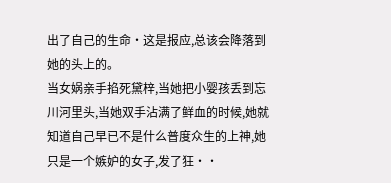出了自己的生命·这是报应,总该会降落到她的头上的。
当女娲亲手掐死黛梓,当她把小婴孩丢到忘川河里头,当她双手沾满了鲜血的时候,她就知道自己早已不是什么普度众生的上神,她只是一个嫉妒的女子,发了狂··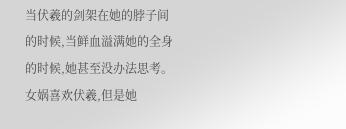当伏羲的剑架在她的脖子间的时候,当鲜血溢满她的全身的时候,她甚至没办法思考。
女娲喜欢伏羲,但是她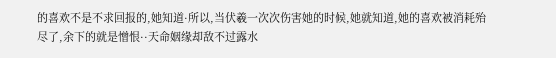的喜欢不是不求回报的,她知道·所以,当伏羲一次次伤害她的时候,她就知道,她的喜欢被消耗殆尽了,余下的就是憎恨··天命姻缘却敌不过露水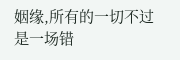姻缘,所有的一切不过是一场错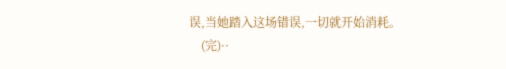误,当她踏入这场错误,一切就开始消耗。
    (完)··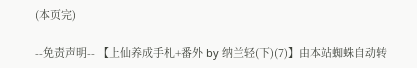(本页完)

--免责声明-- 【上仙养成手札+番外 by 纳兰轻(下)(7)】由本站蜘蛛自动转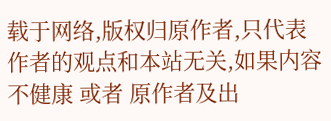载于网络,版权归原作者,只代表作者的观点和本站无关,如果内容不健康 或者 原作者及出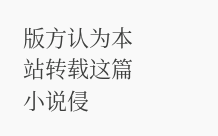版方认为本站转载这篇小说侵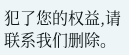犯了您的权益,请联系我们删除。